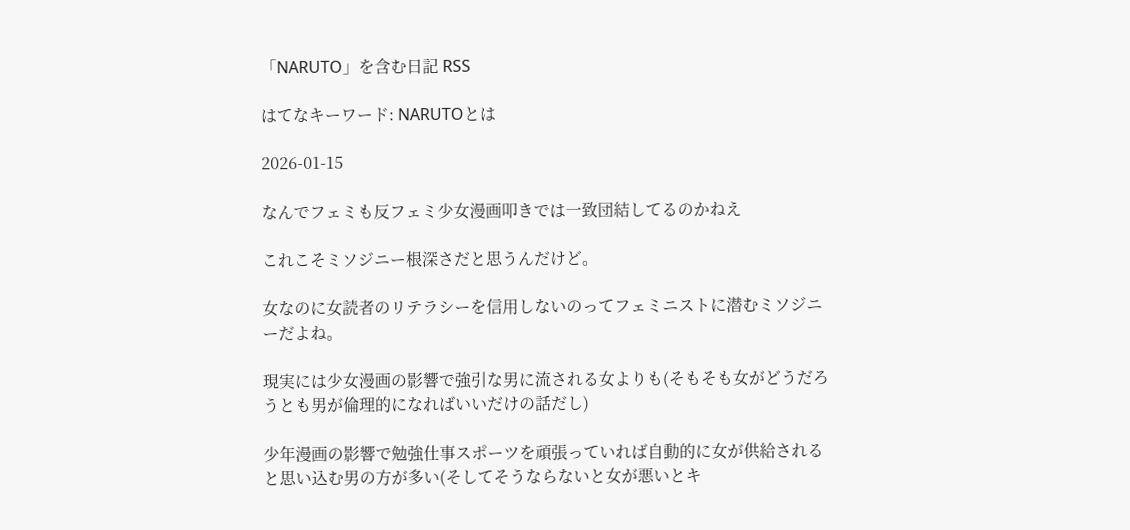「NARUTO」を含む日記 RSS

はてなキーワード: NARUTOとは

2026-01-15

なんでフェミも反フェミ少女漫画叩きでは一致団結してるのかねえ

これこそミソジニー根深さだと思うんだけど。

女なのに女読者のリテラシーを信用しないのってフェミニストに潜むミソジニーだよね。

現実には少女漫画の影響で強引な男に流される女よりも(そもそも女がどうだろうとも男が倫理的になればいいだけの話だし)

少年漫画の影響で勉強仕事スポーツを頑張っていれば自動的に女が供給されると思い込む男の方が多い(そしてそうならないと女が悪いとキ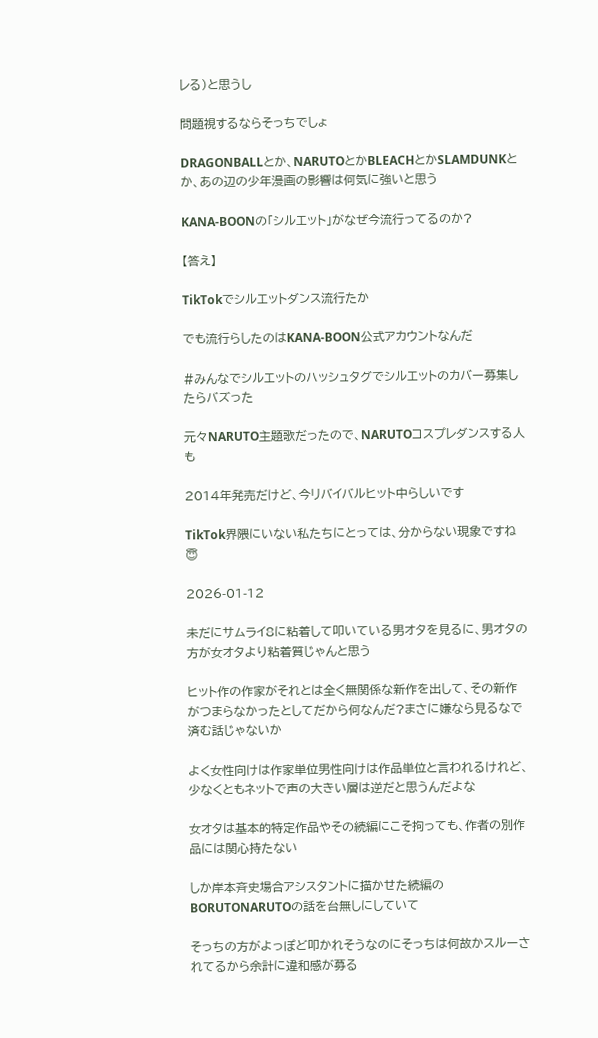レる)と思うし

問題視するならそっちでしょ

DRAGONBALLとか、NARUTOとかBLEACHとかSLAMDUNKとか、あの辺の少年漫画の影響は何気に強いと思う

KANA-BOONの「シルエット」がなぜ今流行ってるのか?

【答え】

TikTokでシルエットダンス流行たか

でも流行らしたのはKANA-BOON公式アカウントなんだ

#みんなでシルエットのハッシュタグでシルエットのカバー募集したらバズった

元々NARUTO主題歌だったので、NARUTOコスプレダンスする人も

2014年発売だけど、今リバイバルヒット中らしいです

TikTok界隈にいない私たちにとっては、分からない現象ですね😇

2026-01-12

未だにサムライ8に粘着して叩いている男オタを見るに、男オタの方が女オタより粘着質じゃんと思う

ヒット作の作家がそれとは全く無関係な新作を出して、その新作がつまらなかったとしてだから何なんだ?まさに嫌なら見るなで済む話じゃないか

よく女性向けは作家単位男性向けは作品単位と言われるけれど、少なくともネットで声の大きい層は逆だと思うんだよな

女オタは基本的特定作品やその続編にこそ拘っても、作者の別作品には関心持たない

しか岸本斉史場合アシスタントに描かせた続編のBORUTONARUTOの話を台無しにしていて

そっちの方がよっぽど叩かれそうなのにそっちは何故かスルーされてるから余計に違和感が募る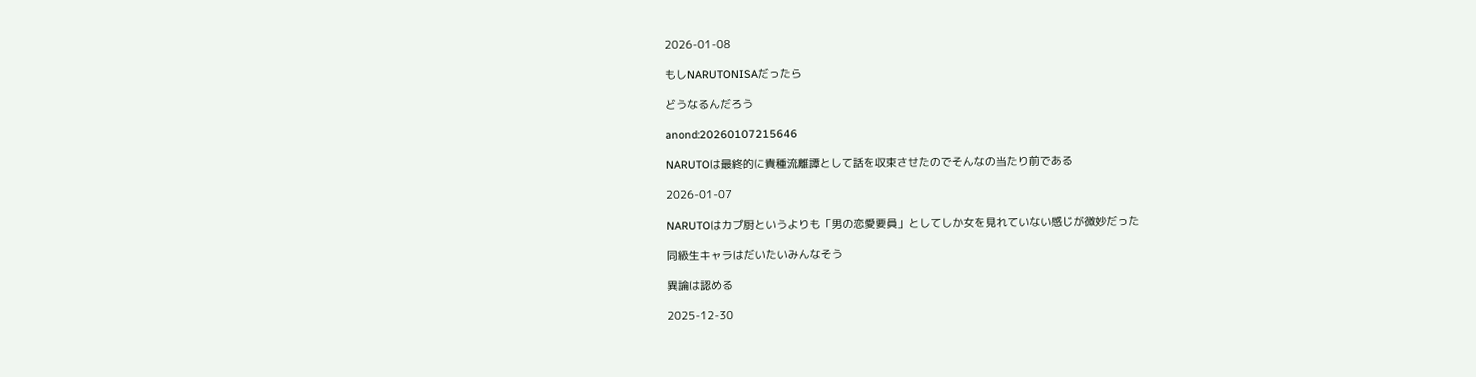2026-01-08

もしNARUTONISAだったら

どうなるんだろう

anond:20260107215646

NARUTOは最終的に貴種流離譚として話を収束させたのでそんなの当たり前である

2026-01-07

NARUTOはカプ厨というよりも「男の恋愛要員」としてしか女を見れていない感じが微妙だった

同級生キャラはだいたいみんなそう

異論は認める

2025-12-30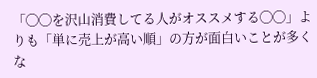「◯◯を沢山消費してる人がオススメする◯◯」よりも「単に売上が高い順」の方が面白いことが多くな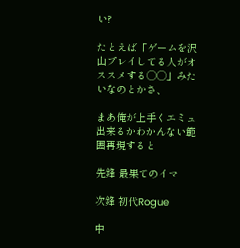い?

たとえば「ゲームを沢山プレイしてる人がオススメする◯◯」みたいなのとかさ、

まあ俺が上手くエミュ出来るかわかんない範囲再現すると

先鋒 最果てのイマ

次鋒 初代Rogue

中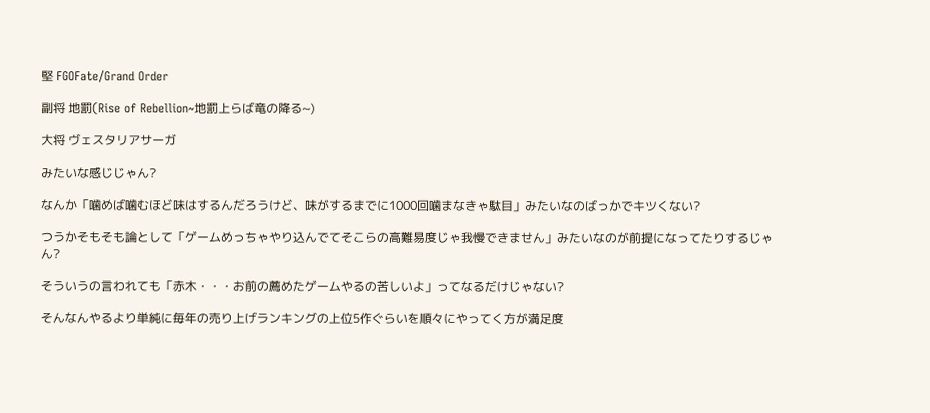堅 FGOFate/Grand Order

副将 地罰(Rise of Rebellion~地罰上らば竜の降る~)

大将 ヴェスタリアサーガ

みたいな感じじゃん?

なんか「噛めば噛むほど味はするんだろうけど、味がするまでに1000回噛まなきゃ駄目」みたいなのばっかでキツくない?

つうかそもそも論として「ゲームめっちゃやり込んでてそこらの高難易度じゃ我慢できません」みたいなのが前提になってたりするじゃん?

そういうの言われても「赤木・・・お前の薦めたゲームやるの苦しいよ」ってなるだけじゃない?

そんなんやるより単純に毎年の売り上げランキングの上位5作ぐらいを順々にやってく方が満足度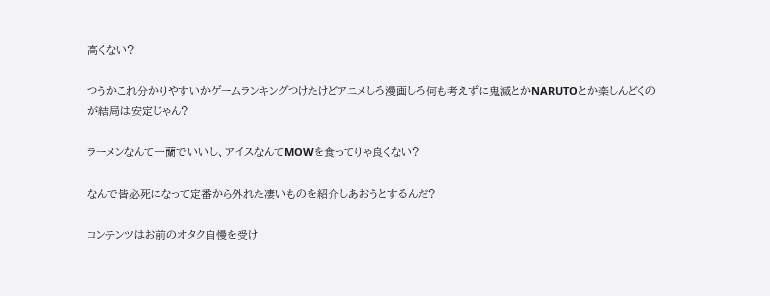高くない?

つうかこれ分かりやすいかゲームランキングつけたけどアニメしろ漫画しろ何も考えずに鬼滅とかNARUTOとか楽しんどくのが結局は安定じゃん?

ラーメンなんて一蘭でいいし、アイスなんてMOWを食ってりゃ良くない?

なんで皆必死になって定番から外れた凄いものを紹介しあおうとするんだ?

コンテンツはお前のオタク自慢を受け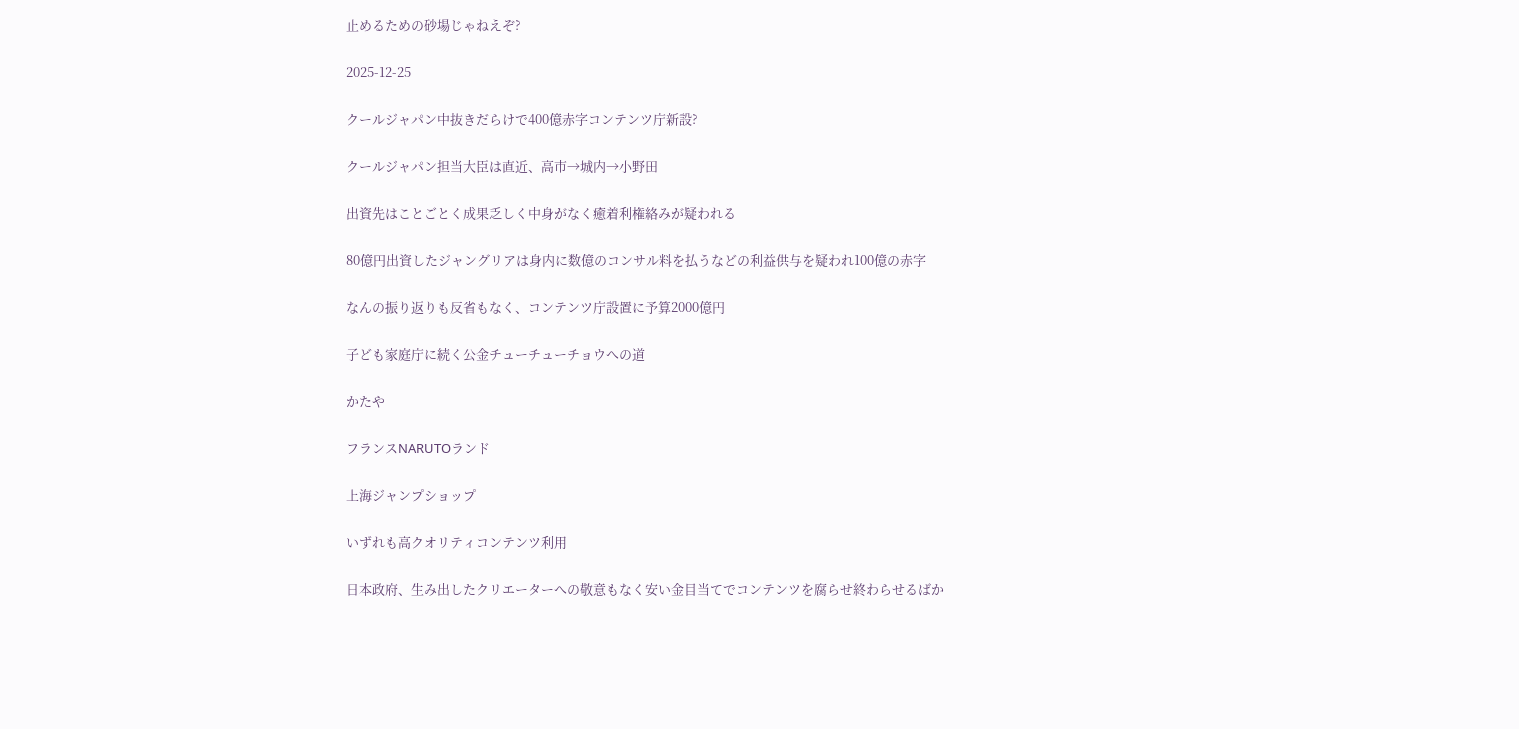止めるための砂場じゃねえぞ?

2025-12-25

クールジャパン中抜きだらけで400億赤字コンテンツ庁新設?

クールジャパン担当大臣は直近、高市→城内→小野田

出資先はことごとく成果乏しく中身がなく癒着利権絡みが疑われる

80億円出資したジャングリアは身内に数億のコンサル料を払うなどの利益供与を疑われ100億の赤字

なんの振り返りも反省もなく、コンテンツ庁設置に予算2000億円

子ども家庭庁に続く公金チューチューチョウへの道

かたや

フランスNARUTOランド

上海ジャンプショップ

いずれも高クオリティコンテンツ利用

日本政府、生み出したクリエーターへの敬意もなく安い金目当てでコンテンツを腐らせ終わらせるばか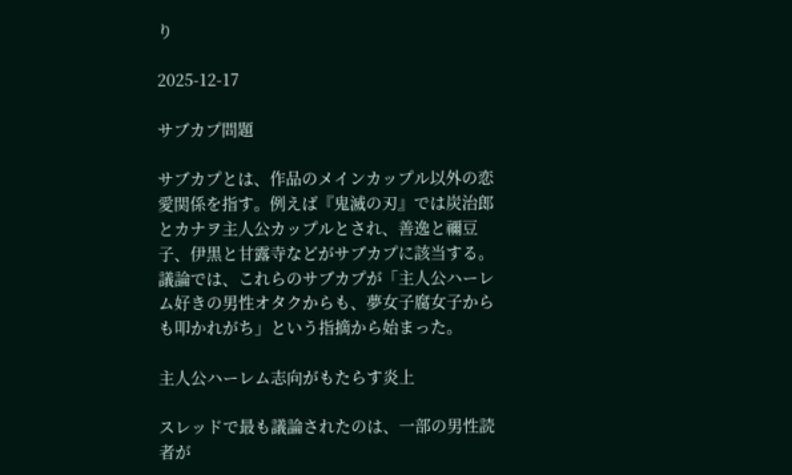り

2025-12-17

サブカプ問題

サブカプとは、作品のメインカップル以外の恋愛関係を指す。例えば『鬼滅の刃』では炭治郎とカナヲ主人公カップルとされ、善逸と禰豆子、伊黒と甘露寺などがサブカプに該当する。議論では、これらのサブカプが「主人公ハーレム好きの男性オタクからも、夢女子腐女子からも叩かれがち」という指摘から始まった。

主人公ハーレム志向がもたらす炎上

スレッドで最も議論されたのは、一部の男性読者が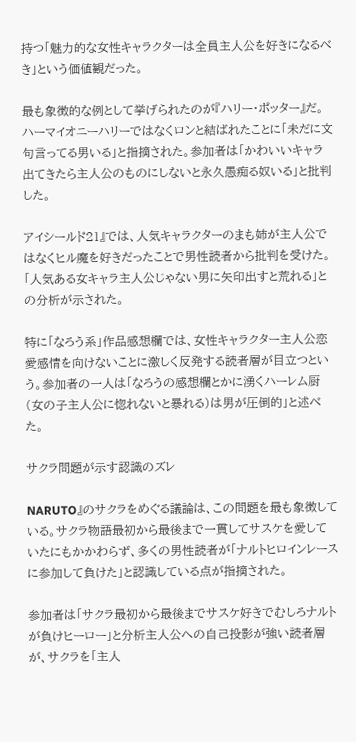持つ「魅力的な女性キャラクターは全員主人公を好きになるべき」という価値観だった。

最も象徴的な例として挙げられたのが『ハリー・ポッター』だ。ハーマイオニーハリーではなくロンと結ばれたことに「未だに文句言ってる男いる」と指摘された。参加者は「かわいいキャラ出てきたら主人公のものにしないと永久愚痴る奴いる」と批判した。

アイシールド21』では、人気キャラクターのまも姉が主人公ではなくヒル魔を好きだったことで男性読者から批判を受けた。「人気ある女キャラ主人公じゃない男に矢印出すと荒れる」との分析が示された。

特に「なろう系」作品感想欄では、女性キャラクター主人公恋愛感情を向けないことに激しく反発する読者層が目立つという。参加者の一人は「なろうの感想欄とかに湧くハーレム厨(女の子主人公に惚れないと暴れる)は男が圧倒的」と述べた。

サクラ問題が示す認識のズレ

NARUTO』のサクラをめぐる議論は、この問題を最も象徴している。サクラ物語最初から最後まで一貫してサスケを愛していたにもかかわらず、多くの男性読者が「ナルトヒロインレースに参加して負けた」と認識している点が指摘された。

参加者は「サクラ最初から最後までサスケ好きでむしろナルトが負けヒーロー」と分析主人公への自己投影が強い読者層が、サクラを「主人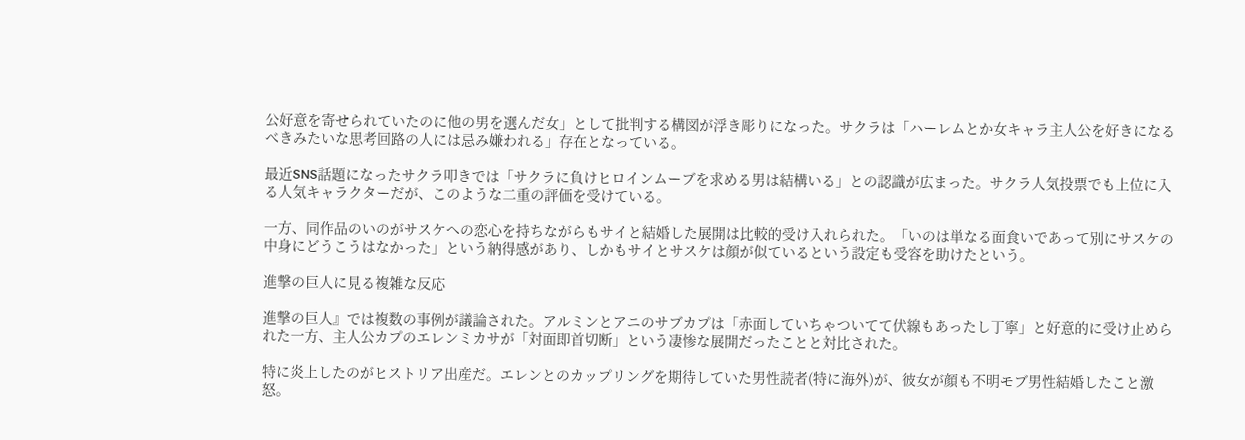公好意を寄せられていたのに他の男を選んだ女」として批判する構図が浮き彫りになった。サクラは「ハーレムとか女キャラ主人公を好きになるべきみたいな思考回路の人には忌み嫌われる」存在となっている。

最近SNS話題になったサクラ叩きでは「サクラに負けヒロインムーブを求める男は結構いる」との認識が広まった。サクラ人気投票でも上位に入る人気キャラクターだが、このような二重の評価を受けている。

一方、同作品のいのがサスケへの恋心を持ちながらもサイと結婚した展開は比較的受け入れられた。「いのは単なる面食いであって別にサスケの中身にどうこうはなかった」という納得感があり、しかもサイとサスケは顔が似ているという設定も受容を助けたという。

進撃の巨人に見る複雑な反応

進撃の巨人』では複数の事例が議論された。アルミンとアニのサブカプは「赤面していちゃついてて伏線もあったし丁寧」と好意的に受け止められた一方、主人公カプのエレンミカサが「対面即首切断」という凄惨な展開だったことと対比された。

特に炎上したのがヒストリア出産だ。エレンとのカップリングを期待していた男性読者(特に海外)が、彼女が顔も不明モブ男性結婚したこと激怒。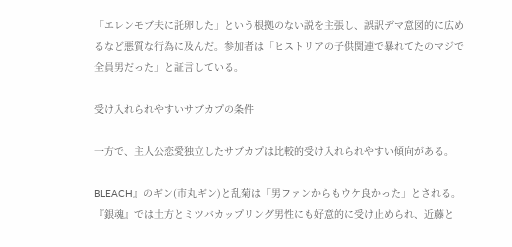「エレンモブ夫に託卵した」という根拠のない説を主張し、誤訳デマ意図的に広めるなど悪質な行為に及んだ。参加者は「ヒストリアの子供関連で暴れてたのマジで全員男だった」と証言している。

受け入れられやすいサブカプの条件

一方で、主人公恋愛独立したサブカプは比較的受け入れられやすい傾向がある。

BLEACH』のギン(市丸ギン)と乱菊は「男ファンからもウケ良かった」とされる。『銀魂』では土方とミツバカップリング男性にも好意的に受け止められ、近藤と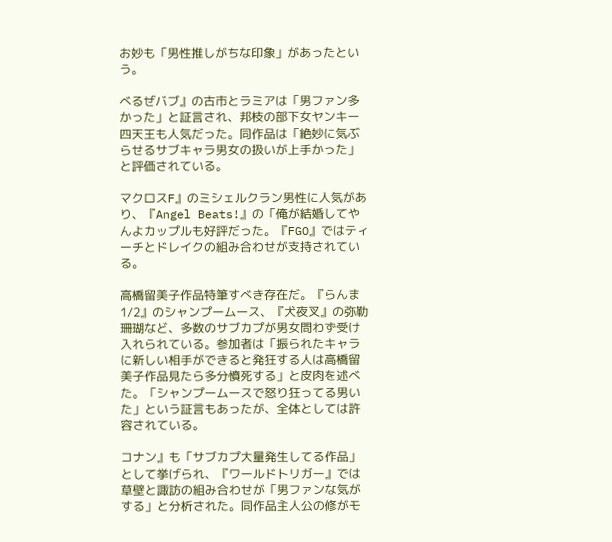お妙も「男性推しがちな印象」があったという。

べるぜバブ』の古市とラミアは「男ファン多かった」と証言され、邦枝の部下女ヤンキー四天王も人気だった。同作品は「絶妙に気ぶらせるサブキャラ男女の扱いが上手かった」と評価されている。

マクロスF』のミシェルクラン男性に人気があり、『Angel Beats!』の「俺が結婚してやんよカップルも好評だった。『FGO』ではティーチとドレイクの組み合わせが支持されている。

高橋留美子作品特筆すべき存在だ。『らんま1/2』のシャンプームース、『犬夜叉』の弥勒珊瑚など、多数のサブカプが男女問わず受け入れられている。参加者は「振られたキャラに新しい相手ができると発狂する人は高橋留美子作品見たら多分憤死する」と皮肉を述べた。「シャンプームースで怒り狂ってる男いた」という証言もあったが、全体としては許容されている。

コナン』も「サブカプ大量発生してる作品」として挙げられ、『ワールドトリガー』では草壁と諏訪の組み合わせが「男ファンな気がする」と分析された。同作品主人公の修がモ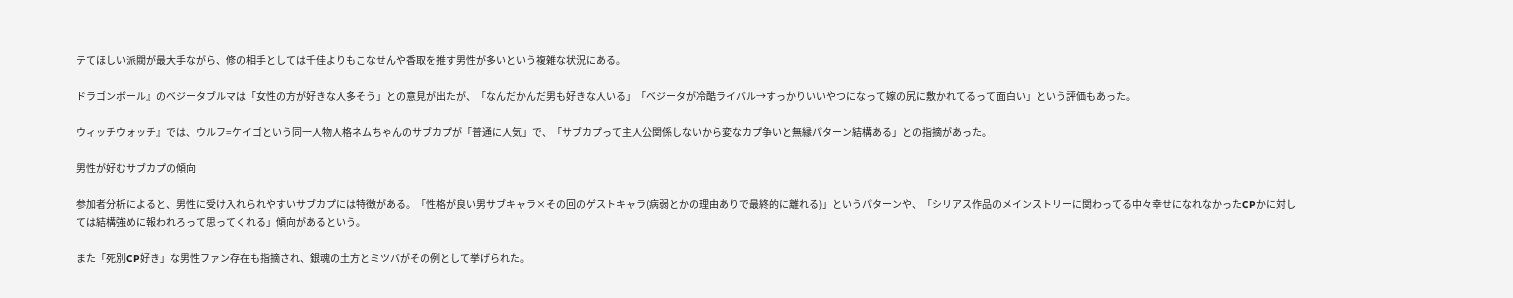テてほしい派閥が最大手ながら、修の相手としては千佳よりもこなせんや香取を推す男性が多いという複雑な状況にある。

ドラゴンボール』のベジータブルマは「女性の方が好きな人多そう」との意見が出たが、「なんだかんだ男も好きな人いる」「ベジータが冷酷ライバル→すっかりいいやつになって嫁の尻に敷かれてるって面白い」という評価もあった。

ウィッチウォッチ』では、ウルフ=ケイゴという同一人物人格ネムちゃんのサブカプが「普通に人気」で、「サブカプって主人公関係しないから変なカプ争いと無縁パターン結構ある」との指摘があった。

男性が好むサブカプの傾向

参加者分析によると、男性に受け入れられやすいサブカプには特徴がある。「性格が良い男サブキャラ×その回のゲストキャラ(病弱とかの理由ありで最終的に離れる)」というパターンや、「シリアス作品のメインストリーに関わってる中々幸せになれなかったCPかに対しては結構強めに報われろって思ってくれる」傾向があるという。

また「死別CP好き」な男性ファン存在も指摘され、銀魂の土方とミツバがその例として挙げられた。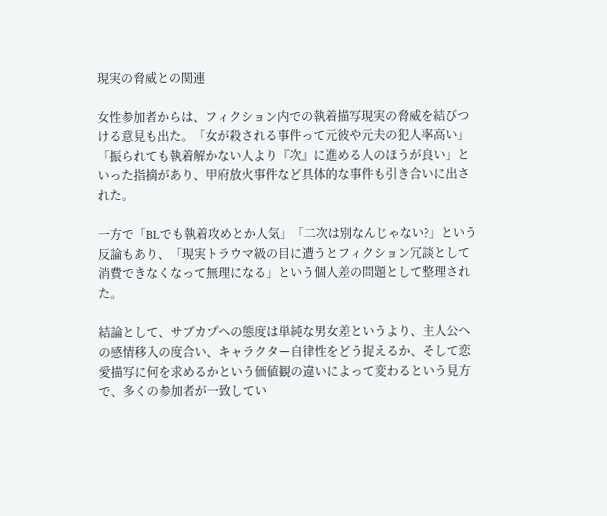現実の脅威との関連

女性参加者からは、フィクション内での執着描写現実の脅威を結びつける意見も出た。「女が殺される事件って元彼や元夫の犯人率高い」「振られても執着解かない人より『次』に進める人のほうが良い」といった指摘があり、甲府放火事件など具体的な事件も引き合いに出された。

一方で「BLでも執着攻めとか人気」「二次は別なんじゃない?」という反論もあり、「現実トラウマ級の目に遭うとフィクション冗談として消費できなくなって無理になる」という個人差の問題として整理された。

結論として、サブカプへの態度は単純な男女差というより、主人公への感情移入の度合い、キャラクター自律性をどう捉えるか、そして恋愛描写に何を求めるかという価値観の違いによって変わるという見方で、多くの参加者が一致してい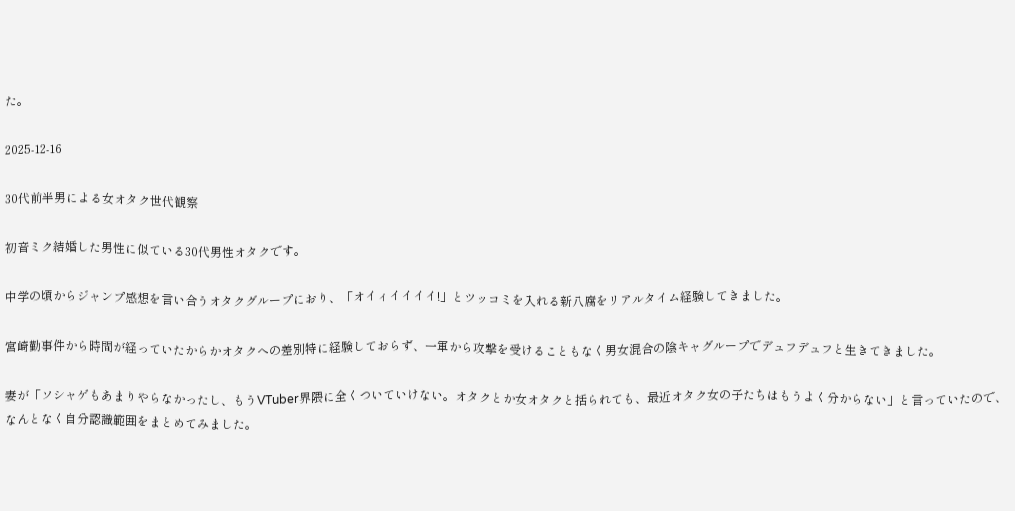た。

2025-12-16

30代前半男による女オタク世代観察

初音ミク結婚した男性に似ている30代男性オタクです。

中学の頃からジャンプ感想を言い合うオタクグループにおり、「オイィイイイイ!」とツッコミを入れる新八腐をリアルタイム経験してきました。

宮崎勤事件から時間が経っていたからかオタクへの差別特に経験しておらず、一軍から攻撃を受けることもなく男女混合の陰キャグループでデュフデュフと生きてきました。

妻が「ソシャゲもあまりやらなかったし、もうVTuber界隈に全くついていけない。オタクとか女オタクと括られても、最近オタク女の子たちはもうよく分からない」と言っていたので、なんとなく自分認識範囲をまとめてみました。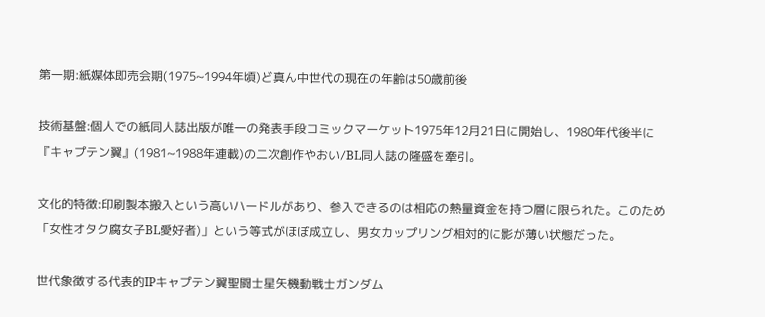第一期:紙媒体即売会期(1975~1994年頃)ど真ん中世代の現在の年齢は50歳前後

技術基盤:個人での紙同人誌出版が唯一の発表手段コミックマーケット1975年12月21日に開始し、1980年代後半に『キャプテン翼』(1981~1988年連載)の二次創作やおい/BL同人誌の隆盛を牽引。

文化的特徴:印刷製本搬入という高いハードルがあり、参入できるのは相応の熱量資金を持つ層に限られた。このため「女性オタク腐女子BL愛好者)」という等式がほぼ成立し、男女カップリング相対的に影が薄い状態だった。

世代象徴する代表的IPキャプテン翼聖闘士星矢機動戦士ガンダム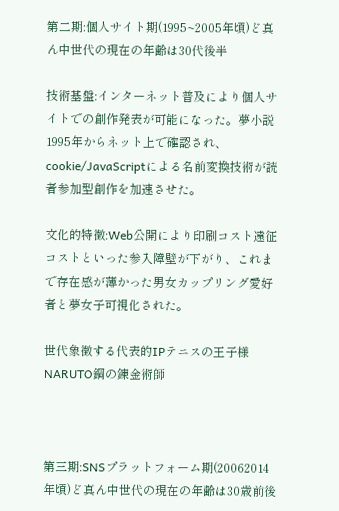第二期:個人サイト期(1995~2005年頃)ど真ん中世代の現在の年齢は30代後半

技術基盤:インターネット普及により個人サイトでの創作発表が可能になった。夢小説1995年からネット上で確認され、cookie/JavaScriptによる名前変換技術が読者参加型創作を加速させた。

文化的特徴:Web公開により印刷コスト遠征コストといった参入障壁が下がり、これまで存在感が薄かった男女カップリング愛好者と夢女子可視化された。

世代象徴する代表的IPテニスの王子様NARUTO鋼の錬金術師



第三期:SNSプラットフォーム期(20062014年頃)ど真ん中世代の現在の年齢は30歳前後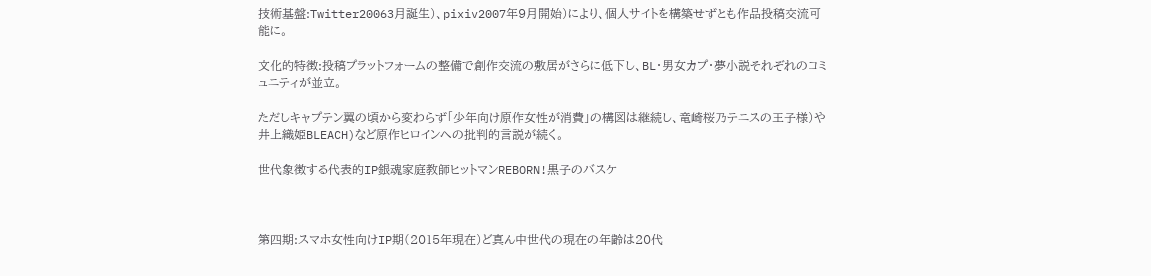技術基盤:Twitter20063月誕生)、pixiv2007年9月開始)により、個人サイトを構築せずとも作品投稿交流可能に。

文化的特徴:投稿プラットフォームの整備で創作交流の敷居がさらに低下し、BL・男女カプ・夢小説それぞれのコミュニティが並立。

ただしキャプテン翼の頃から変わらず「少年向け原作女性が消費」の構図は継続し、竜崎桜乃テニスの王子様)や井上織姫BLEACH)など原作ヒロインへの批判的言説が続く。

世代象徴する代表的IP銀魂家庭教師ヒットマンREBORN!黒子のバスケ



第四期:スマホ女性向けIP期(2015年現在)ど真ん中世代の現在の年齢は20代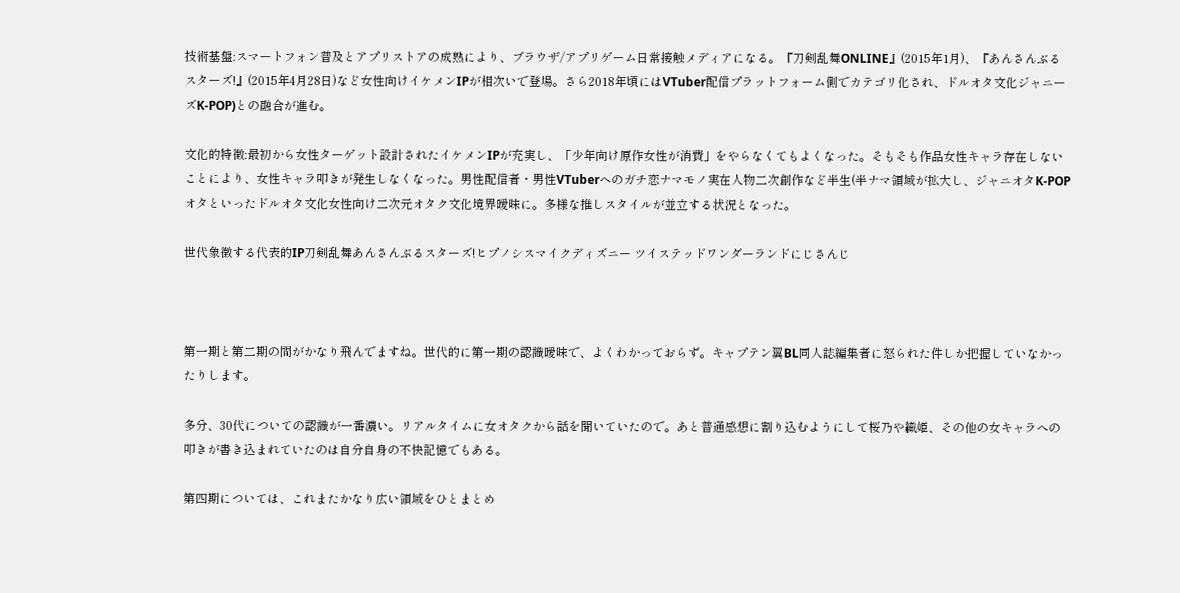技術基盤:スマートフォン普及とアプリストアの成熟により、ブラウザ/アプリゲーム日常接触メディアになる。『刀剣乱舞ONLINE』(2015年1月)、『あんさんぶるスターズ!』(2015年4月28日)など女性向けイケメンIPが相次いで登場。さら2018年頃にはVTuber配信プラットフォーム側でカテゴリ化され、ドルオタ文化ジャニーズK-POP)との融合が進む。

文化的特徴:最初から女性ターゲット設計されたイケメンIPが充実し、「少年向け原作女性が消費」をやらなくてもよくなった。そもそも作品女性キャラ存在しないことにより、女性キャラ叩きが発生しなくなった。男性配信者・男性VTuberへのガチ恋ナマモノ実在人物二次創作など半生(半ナマ領域が拡大し、ジャニオタK-POPオタといったドルオタ文化女性向け二次元オタク文化境界曖昧に。多様な推しスタイルが並立する状況となった。

世代象徴する代表的IP刀剣乱舞あんさんぶるスターズ!ヒプノシスマイクディズニー ツイステッドワンダーランドにじさんじ



第一期と第二期の間がかなり飛んでますね。世代的に第一期の認識曖昧で、よくわかっておらず。キャプテン翼BL同人誌編集者に怒られた件しか把握していなかったりします。

多分、30代についての認識が一番濃い。リアルタイムに女オタクから話を聞いていたので。あと普通感想に割り込むようにして桜乃や織姫、その他の女キャラへの叩きが書き込まれていたのは自分自身の不快記憶でもある。

第四期については、これまたかなり広い領域をひとまとめ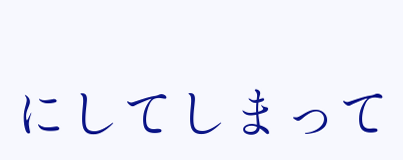にしてしまって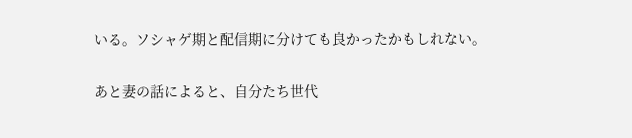いる。ソシャゲ期と配信期に分けても良かったかもしれない。

あと妻の話によると、自分たち世代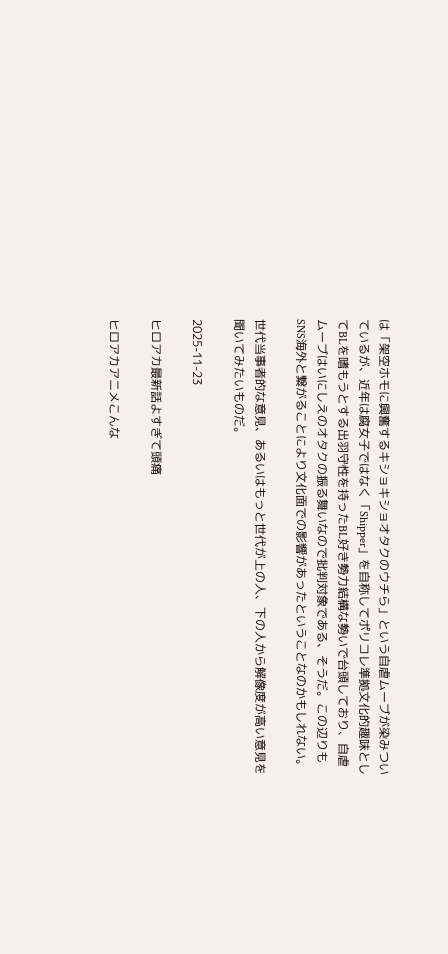は「架空ホモに興奮するキショキショオタクのウチら」という自虐ムーブが染みついているが、近年は腐女子ではなく「Shipper」を自称してポリコレ準拠文化的趣味としてBLを嗜もうとする出羽守性を持ったBL好き勢力結構な勢いで台頭しており、自虐ムーブはいにしえのオタクの振る舞いなので批判対象である、そうだ。この辺りもSNS海外と繋がることにより文化面での影響があったということなのかもしれない。

世代当事者的な意見、あるいはもっと世代が上の人、下の人から解像度が高い意見を聞いてみたいものだ。

2025-11-23

ヒロアカ最新話よすぎて頭痛

ヒロアカアニメこんな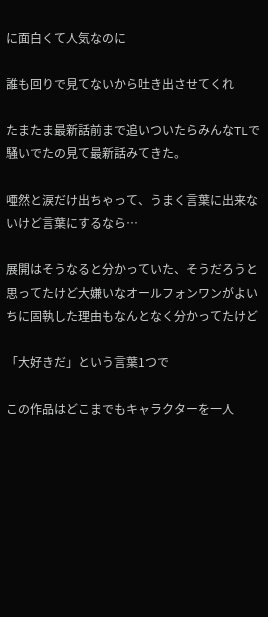に面白くて人気なのに

誰も回りで見てないから吐き出させてくれ

たまたま最新話前まで追いついたらみんなTLで騒いでたの見て最新話みてきた。

唖然と涙だけ出ちゃって、うまく言葉に出来ないけど言葉にするなら…

展開はそうなると分かっていた、そうだろうと思ってたけど大嫌いなオールフォンワンがよいちに固執した理由もなんとなく分かってたけど

「大好きだ」という言葉1つで

この作品はどこまでもキャラクターを一人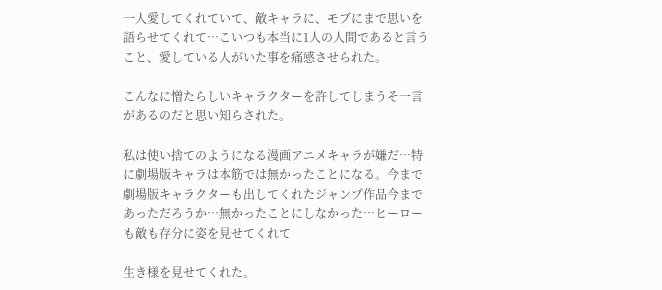一人愛してくれていて、敵キャラに、モブにまで思いを語らせてくれて…こいつも本当に1人の人間であると言うこと、愛している人がいた事を痛感させられた。

こんなに憎たらしいキャラクターを許してしまうそ一言があるのだと思い知らされた。

私は使い捨てのようになる漫画アニメキャラが嫌だ…特に劇場版キャラは本筋では無かったことになる。今まで劇場版キャラクターも出してくれたジャンプ作品今まであっただろうか…無かったことにしなかった…ヒーローも敵も存分に姿を見せてくれて

生き様を見せてくれた。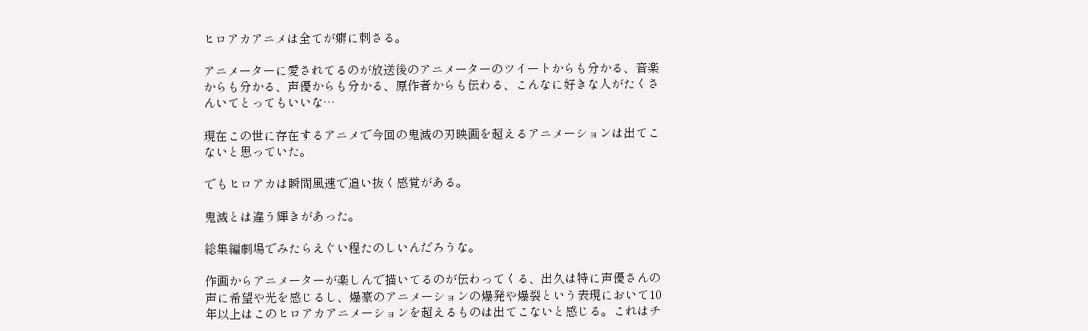ヒロアカアニメは全てが癖に刺さる。

アニメーターに愛されてるのが放送後のアニメーターのツイートからも分かる、音楽からも分かる、声優からも分かる、原作者からも伝わる、こんなに好きな人がたくさんいてとってもいいな…

現在この世に存在するアニメで今回の鬼滅の刃映画を超えるアニメーションは出てこないと思っていた。

でもヒロアカは瞬間風速で追い抜く感覚がある。

鬼滅とは違う輝きがあった。

総集編劇場でみたらえぐい程たのしいんだろうな。

作画からアニメーターが楽しんで描いてるのが伝わってくる、出久は特に声優さんの声に希望や光を感じるし、爆豪のアニメーションの爆発や爆裂という表現において10年以上はこのヒロアカアニメーションを超えるものは出てこないと感じる。これはチ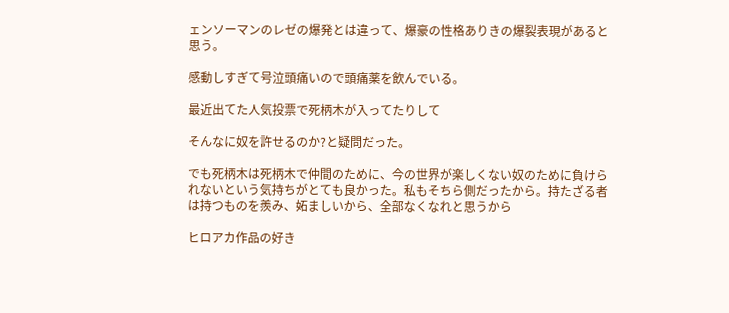ェンソーマンのレゼの爆発とは違って、爆豪の性格ありきの爆裂表現があると思う。

感動しすぎて号泣頭痛いので頭痛薬を飲んでいる。

最近出てた人気投票で死柄木が入ってたりして

そんなに奴を許せるのか?と疑問だった。

でも死柄木は死柄木で仲間のために、今の世界が楽しくない奴のために負けられないという気持ちがとても良かった。私もそちら側だったから。持たざる者は持つものを羨み、妬ましいから、全部なくなれと思うから

ヒロアカ作品の好き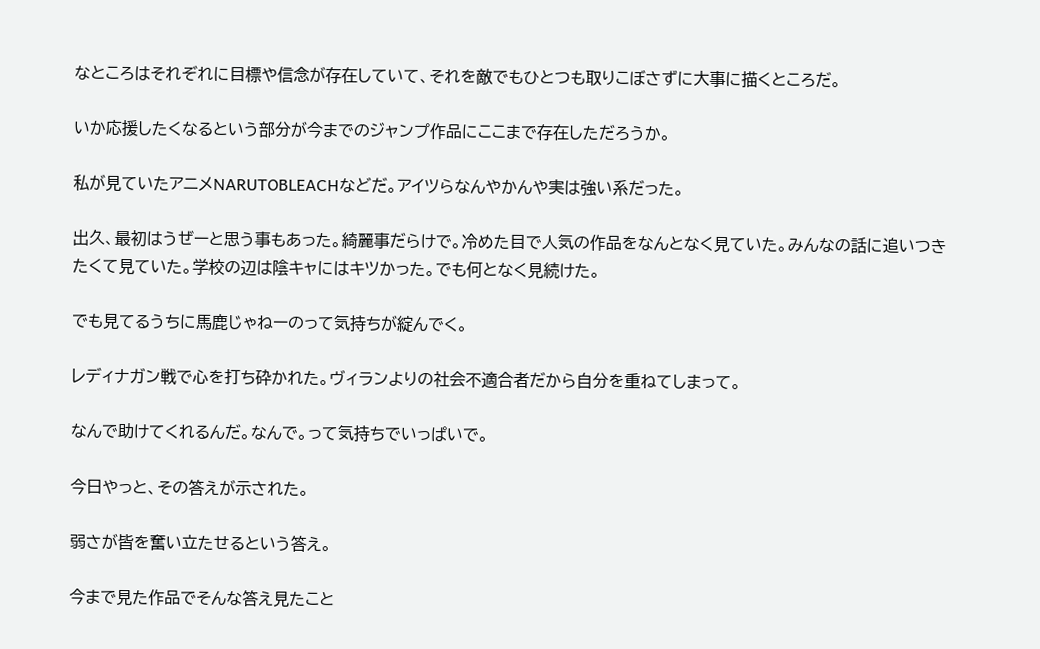なところはそれぞれに目標や信念が存在していて、それを敵でもひとつも取りこぼさずに大事に描くところだ。

いか応援したくなるという部分が今までのジャンプ作品にここまで存在しただろうか。

私が見ていたアニメNARUTOBLEACHなどだ。アイツらなんやかんや実は強い系だった。

出久、最初はうぜーと思う事もあった。綺麗事だらけで。冷めた目で人気の作品をなんとなく見ていた。みんなの話に追いつきたくて見ていた。学校の辺は陰キャにはキツかった。でも何となく見続けた。

でも見てるうちに馬鹿じゃねーのって気持ちが綻んでく。

レディナガン戦で心を打ち砕かれた。ヴィランよりの社会不適合者だから自分を重ねてしまって。

なんで助けてくれるんだ。なんで。って気持ちでいっぱいで。

今日やっと、その答えが示された。

弱さが皆を奮い立たせるという答え。

今まで見た作品でそんな答え見たこと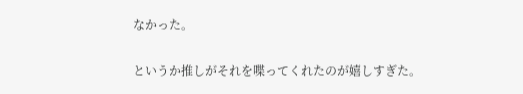なかった。

というか推しがそれを喋ってくれたのが嬉しすぎた。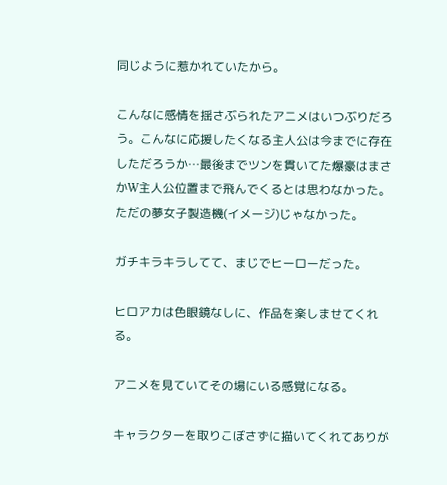同じように惹かれていたから。

こんなに感情を揺さぶられたアニメはいつぶりだろう。こんなに応援したくなる主人公は今までに存在しただろうか…最後までツンを貫いてた爆豪はまさかW主人公位置まで飛んでくるとは思わなかった。ただの夢女子製造機(イメージ)じゃなかった。

ガチキラキラしてて、まじでヒーローだった。

ヒロアカは色眼鏡なしに、作品を楽しませてくれる。

アニメを見ていてその場にいる感覚になる。

キャラクターを取りこぼさずに描いてくれてありが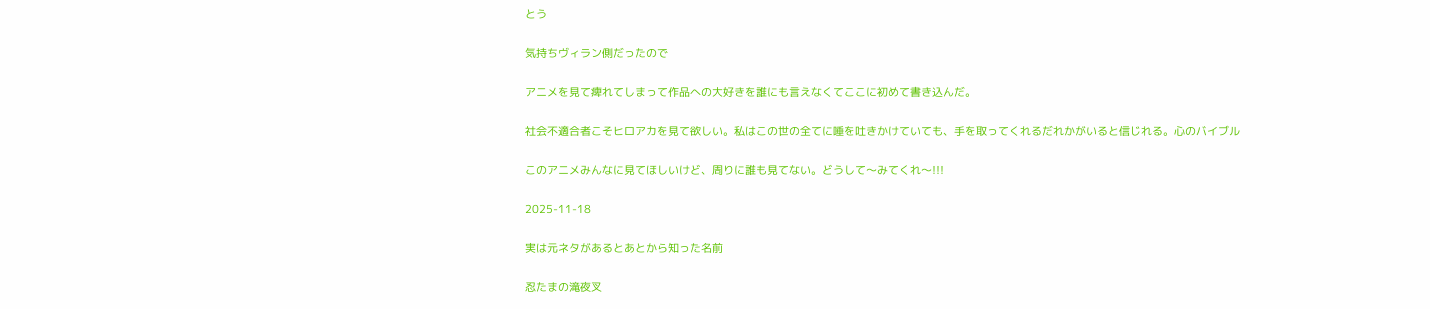とう

気持ちヴィラン側だったので

アニメを見て痺れてしまって作品への大好きを誰にも言えなくてここに初めて書き込んだ。

社会不適合者こそヒロアカを見て欲しい。私はこの世の全てに唾を吐きかけていても、手を取ってくれるだれかがいると信じれる。心のバイブル

このアニメみんなに見てほしいけど、周りに誰も見てない。どうして〜みてくれ〜!!!

2025-11-18

実は元ネタがあるとあとから知った名前

忍たまの滝夜叉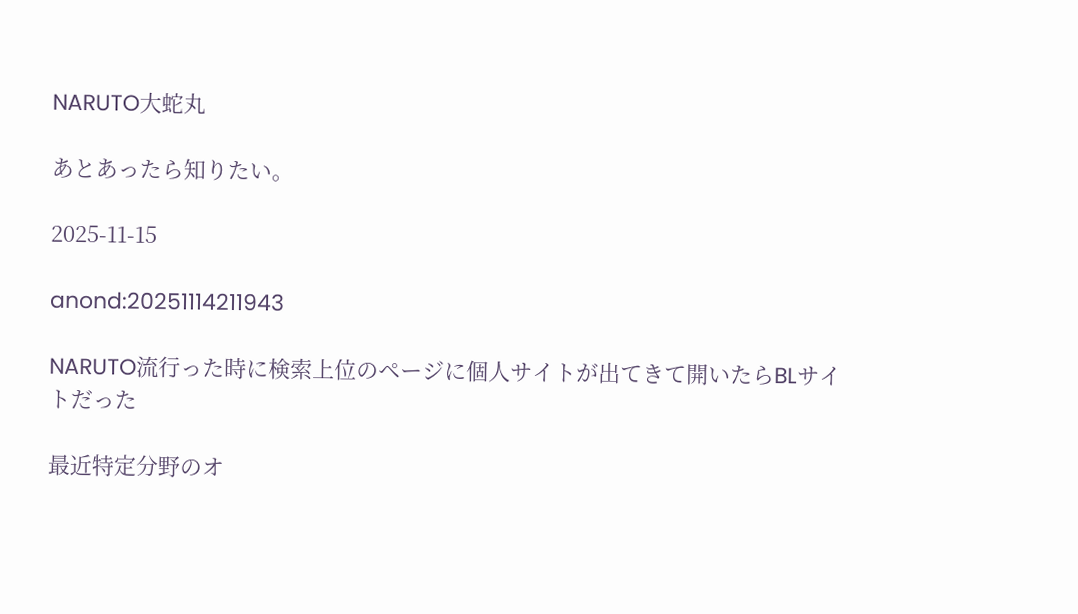NARUTO大蛇丸

あとあったら知りたい。

2025-11-15

anond:20251114211943

NARUTO流行った時に検索上位のページに個人サイトが出てきて開いたらBLサイトだった

最近特定分野のオ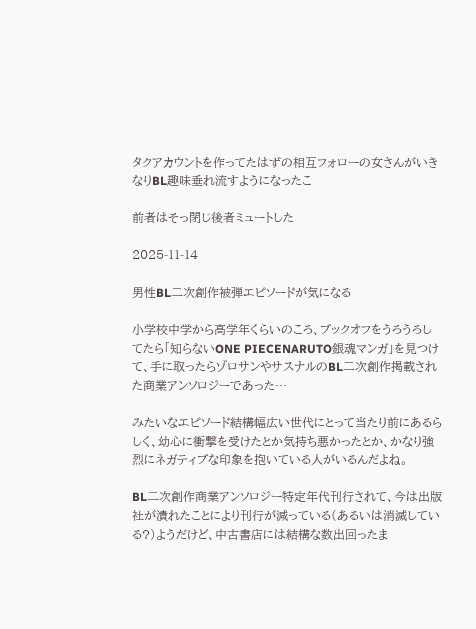タクアカウントを作ってたはずの相互フォローの女さんがいきなりBL趣味垂れ流すようになったこ

前者はそっ閉じ後者ミュートした

2025-11-14

男性BL二次創作被弾エピソードが気になる

小学校中学から高学年くらいのころ、ブックオフをうろうろしてたら「知らないONE PIECENARUTO銀魂マンガ」を見つけて、手に取ったらゾロサンやサスナルのBL二次創作掲載された商業アンソロジーであった…

みたいなエピソード結構幅広い世代にとって当たり前にあるらしく、幼心に衝撃を受けたとか気持ち悪かったとか、かなり強烈にネガティブな印象を抱いている人がいるんだよね。

BL二次創作商業アンソロジー特定年代刊行されて、今は出版社が潰れたことにより刊行が減っている(あるいは消滅している?)ようだけど、中古書店には結構な数出回ったま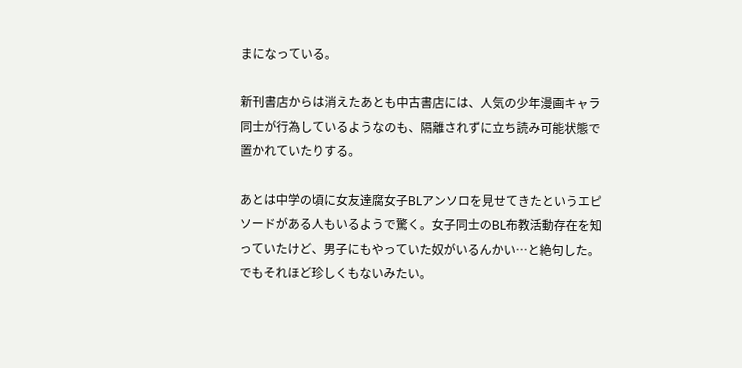まになっている。

新刊書店からは消えたあとも中古書店には、人気の少年漫画キャラ同士が行為しているようなのも、隔離されずに立ち読み可能状態で置かれていたりする。

あとは中学の頃に女友達腐女子BLアンソロを見せてきたというエピソードがある人もいるようで驚く。女子同士のBL布教活動存在を知っていたけど、男子にもやっていた奴がいるんかい…と絶句した。でもそれほど珍しくもないみたい。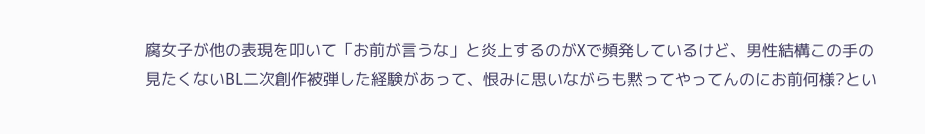腐女子が他の表現を叩いて「お前が言うな」と炎上するのがXで頻発しているけど、男性結構この手の見たくないBL二次創作被弾した経験があって、恨みに思いながらも黙ってやってんのにお前何様?とい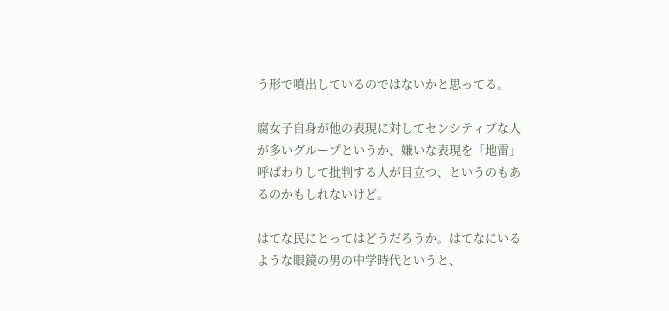う形で噴出しているのではないかと思ってる。

腐女子自身が他の表現に対してセンシティブな人が多いグループというか、嫌いな表現を「地雷」呼ばわりして批判する人が目立つ、というのもあるのかもしれないけど。

はてな民にとってはどうだろうか。はてなにいるような眼鏡の男の中学時代というと、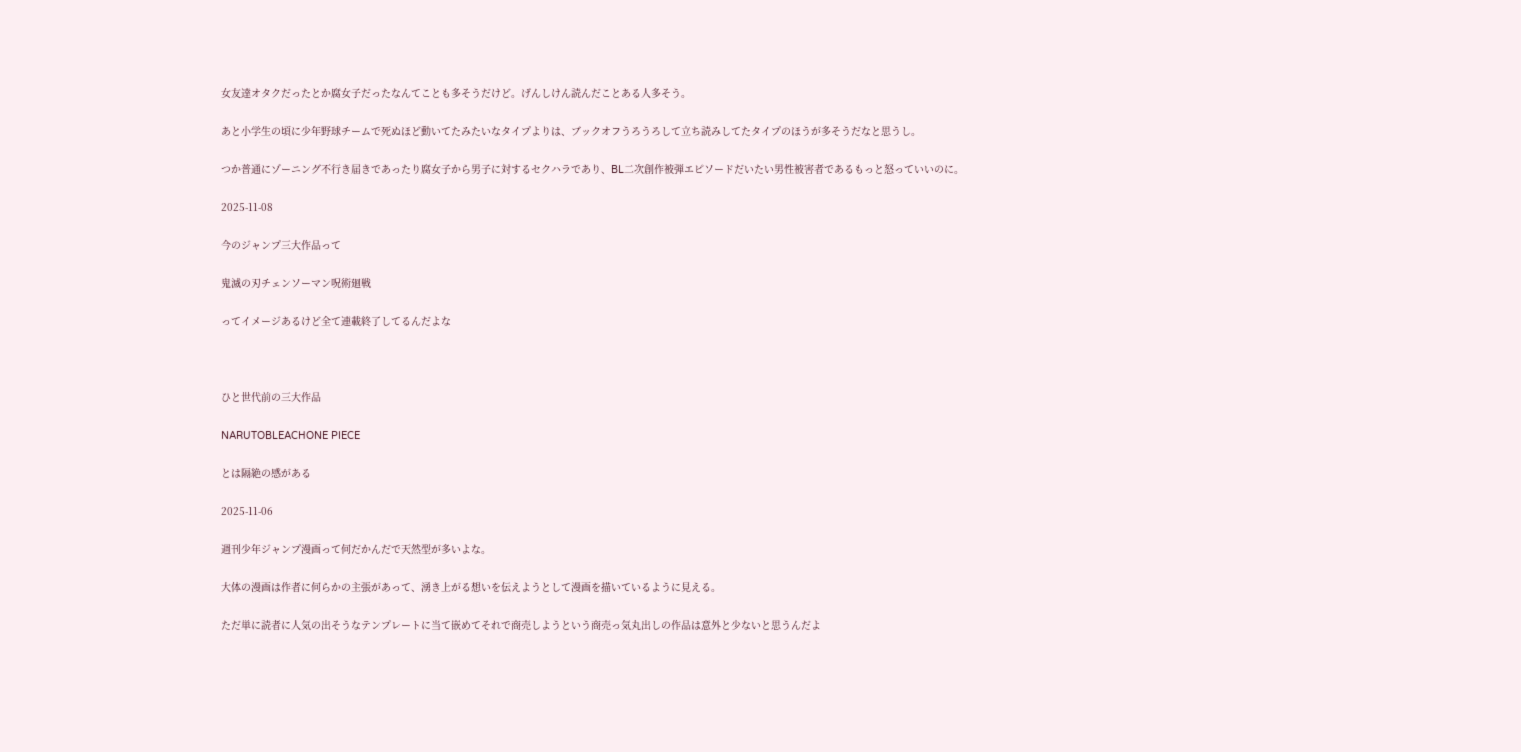女友達オタクだったとか腐女子だったなんてことも多そうだけど。げんしけん読んだことある人多そう。

あと小学生の頃に少年野球チームで死ぬほど動いてたみたいなタイプよりは、ブックオフうろうろして立ち読みしてたタイプのほうが多そうだなと思うし。

つか普通にゾーニング不行き届きであったり腐女子から男子に対するセクハラであり、BL二次創作被弾エピソードだいたい男性被害者であるもっと怒っていいのに。

2025-11-08

今のジャンプ三大作品って

鬼滅の刃チェンソーマン呪術廻戦

ってイメージあるけど全て連載終了してるんだよな



ひと世代前の三大作品

NARUTOBLEACHONE PIECE

とは隔絶の感がある

2025-11-06

週刊少年ジャンプ漫画って何だかんだで天然型が多いよな。

大体の漫画は作者に何らかの主張があって、湧き上がる想いを伝えようとして漫画を描いているように見える。

ただ単に読者に人気の出そうなテンプレートに当て嵌めてそれで商売しようという商売っ気丸出しの作品は意外と少ないと思うんだよ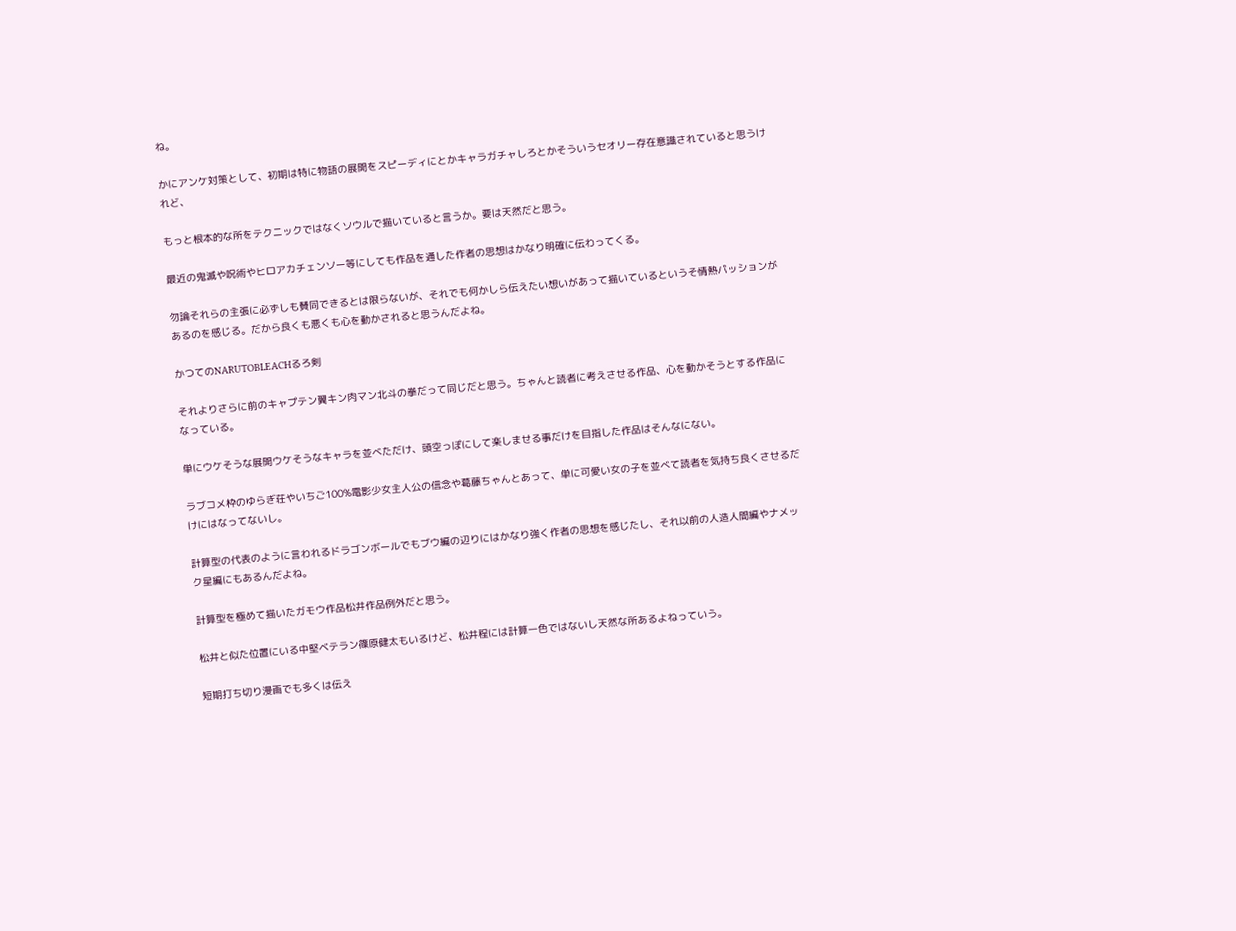ね。

かにアンケ対策として、初期は特に物語の展開をスピーディにとかキャラガチャしろとかそういうセオリー存在意識されていると思うけれど、

もっと根本的な所をテクニックではなくソウルで描いていると言うか。要は天然だと思う。

最近の鬼滅や呪術やヒロアカチェンソー等にしても作品を通した作者の思想はかなり明確に伝わってくる。

勿論それらの主張に必ずしも賛同できるとは限らないが、それでも何かしら伝えたい想いがあって描いているというそ情熱パッションがあるのを感じる。だから良くも悪くも心を動かされると思うんだよね。

かつてのNARUTOBLEACHるろ剣

それよりさらに前のキャプテン翼キン肉マン北斗の拳だって同じだと思う。ちゃんと読者に考えさせる作品、心を動かそうとする作品になっている。

単にウケそうな展開ウケそうなキャラを並べただけ、頭空っぽにして楽しませる事だけを目指した作品はそんなにない。

ラブコメ枠のゆらぎ荘やいちご100%電影少女主人公の信念や葛藤ちゃんとあって、単に可愛い女の子を並べて読者を気持ち良くさせるだけにはなってないし。

計算型の代表のように言われるドラゴンボールでもブウ編の辺りにはかなり強く作者の思想を感じたし、それ以前の人造人間編やナメック星編にもあるんだよね。

計算型を極めて描いたガモウ作品松井作品例外だと思う。

松井と似た位置にいる中堅ベテラン篠原健太もいるけど、松井程には計算一色ではないし天然な所あるよねっていう。

短期打ち切り漫画でも多くは伝え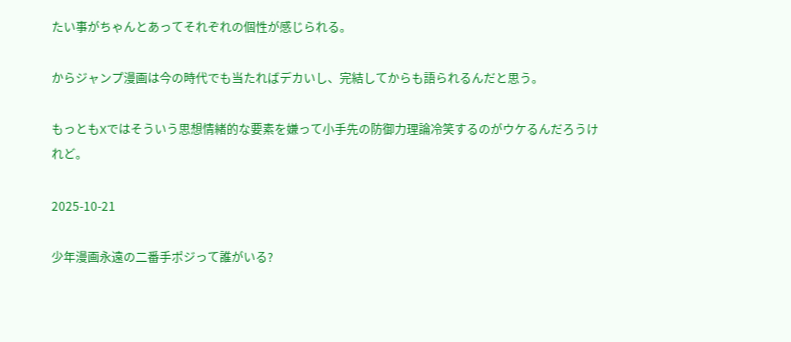たい事がちゃんとあってそれぞれの個性が感じられる。

からジャンプ漫画は今の時代でも当たればデカいし、完結してからも語られるんだと思う。

もっともXではそういう思想情緒的な要素を嫌って小手先の防御力理論冷笑するのがウケるんだろうけれど。

2025-10-21

少年漫画永遠の二番手ポジって誰がいる?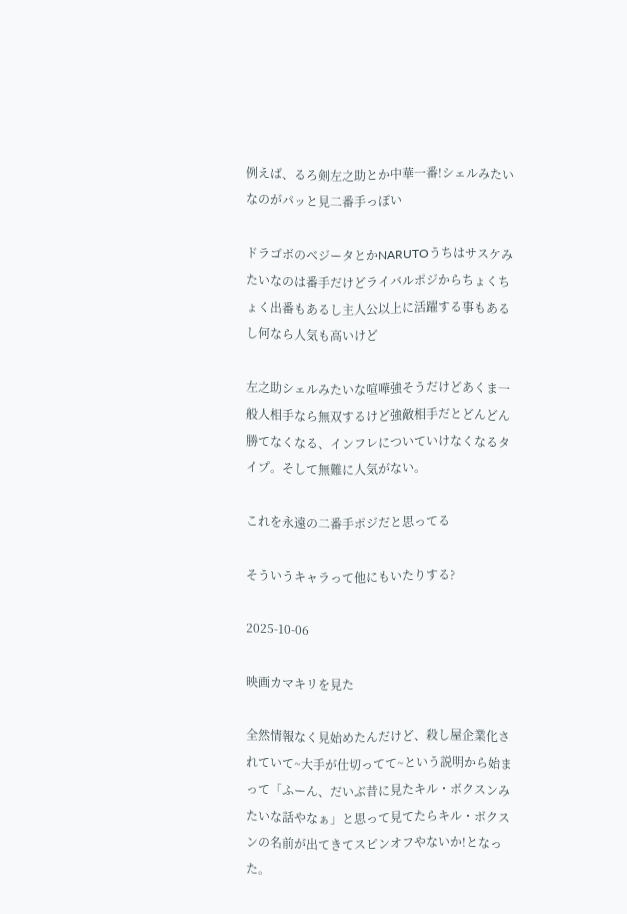例えば、るろ剣左之助とか中華一番!シェルみたいなのがパッと見二番手っぽい

ドラゴボのベジータとかNARUTOうちはサスケみたいなのは番手だけどライバルポジからちょくちょく出番もあるし主人公以上に活躍する事もあるし何なら人気も高いけど

左之助シェルみたいな喧嘩強そうだけどあくま一般人相手なら無双するけど強敵相手だとどんどん勝てなくなる、インフレについていけなくなるタイプ。そして無難に人気がない。

これを永遠の二番手ポジだと思ってる

そういうキャラって他にもいたりする?

2025-10-06

映画カマキリを見た

全然情報なく見始めたんだけど、殺し屋企業化されていて~大手が仕切ってて~という説明から始まって「ふーん、だいぶ昔に見たキル・ボクスンみたいな話やなぁ」と思って見てたらキル・ボクスンの名前が出てきてスピンオフやないか!となった。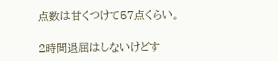点数は甘くつけて57点くらい。

2時間退屈はしないけどす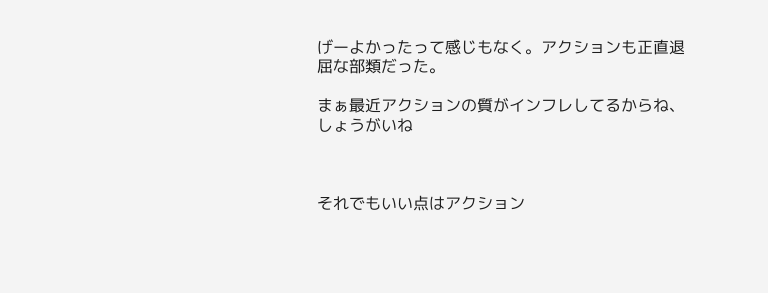げーよかったって感じもなく。アクションも正直退屈な部類だった。

まぁ最近アクションの質がインフレしてるからね、しょうがいね



それでもいい点はアクション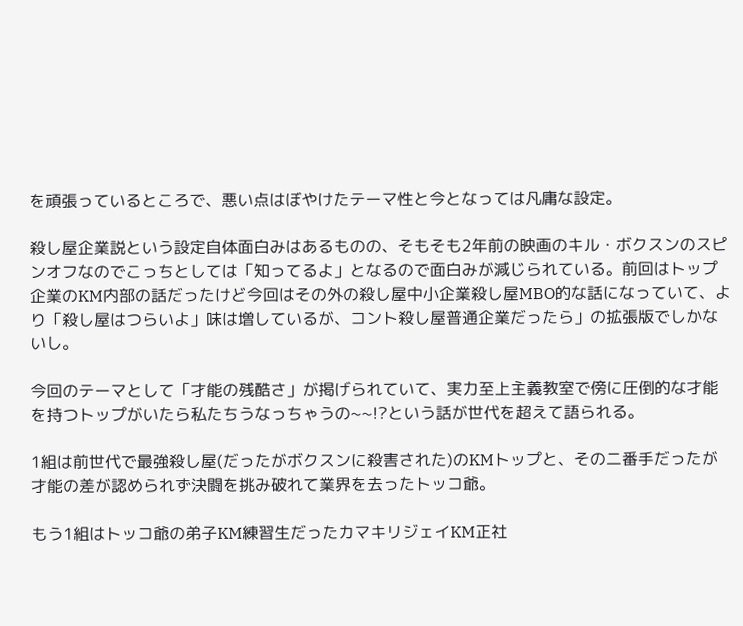を頑張っているところで、悪い点はぼやけたテーマ性と今となっては凡庸な設定。

殺し屋企業説という設定自体面白みはあるものの、そもそも2年前の映画のキル・ボクスンのスピンオフなのでこっちとしては「知ってるよ」となるので面白みが減じられている。前回はトップ企業のKM内部の話だったけど今回はその外の殺し屋中小企業殺し屋MBO的な話になっていて、より「殺し屋はつらいよ」味は増しているが、コント殺し屋普通企業だったら」の拡張版でしかないし。

今回のテーマとして「才能の残酷さ」が掲げられていて、実力至上主義教室で傍に圧倒的な才能を持つトップがいたら私たちうなっちゃうの~~!?という話が世代を超えて語られる。

1組は前世代で最強殺し屋(だったがボクスンに殺害された)のKMトップと、その二番手だったが才能の差が認められず決闘を挑み破れて業界を去ったトッコ爺。

もう1組はトッコ爺の弟子KM練習生だったカマキリジェイKM正社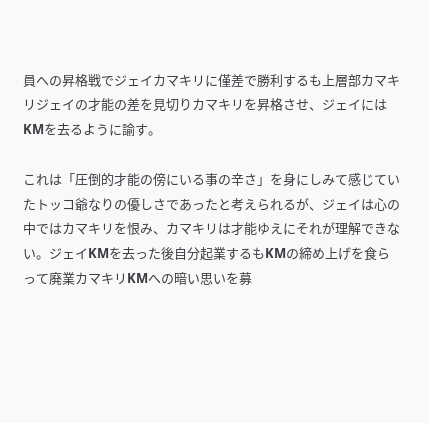員への昇格戦でジェイカマキリに僅差で勝利するも上層部カマキリジェイの才能の差を見切りカマキリを昇格させ、ジェイにはKMを去るように諭す。

これは「圧倒的才能の傍にいる事の辛さ」を身にしみて感じていたトッコ爺なりの優しさであったと考えられるが、ジェイは心の中ではカマキリを恨み、カマキリは才能ゆえにそれが理解できない。ジェイKMを去った後自分起業するもKMの締め上げを食らって廃業カマキリKMへの暗い思いを募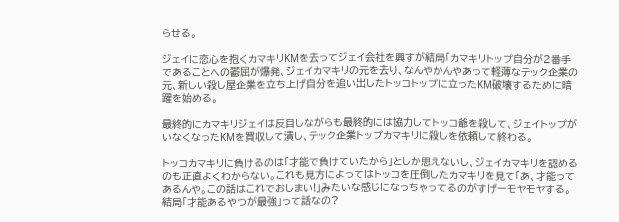らせる。

ジェイに恋心を抱くカマキリKMを去ってジェイ会社を興すが結局「カマキリトップ自分が2番手であることへの鬱屈が爆発、ジェイカマキリの元を去り、なんやかんやあって軽薄なテック企業の元、新しい殺し屋企業を立ち上げ自分を追い出したトッコトップに立ったKM破壊するために暗躍を始める。

最終的にカマキリジェイは反目しながらも最終的には協力してトッコ爺を殺して、ジェイトップがいなくなったKMを買収して潰し、テック企業トップカマキリに殺しを依頼して終わる。

トッコカマキリに負けるのは「才能で負けていたから」としか思えないし、ジェイカマキリを認めるのも正直よくわからない。これも見方によってはトッコを圧倒したカマキリを見て「あ、才能ってあるんや。この話はこれでおしまい!」みたいな感じになっちゃってるのがすげーモヤモヤする。結局「才能あるやつが最強」って話なの?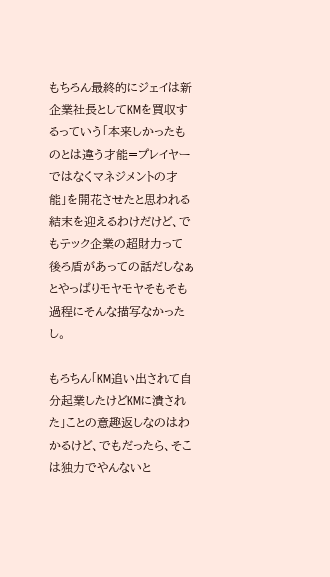もちろん最終的にジェイは新企業社長としてKMを買収するっていう「本来しかったものとは違う才能=プレイヤーではなくマネジメントの才能」を開花させたと思われる結末を迎えるわけだけど、でもテック企業の超財力って後ろ盾があっての話だしなぁとやっぱりモヤモヤそもそも過程にそんな描写なかったし。

もろちん「KM追い出されて自分起業したけどKMに潰された」ことの意趣返しなのはわかるけど、でもだったら、そこは独力でやんないと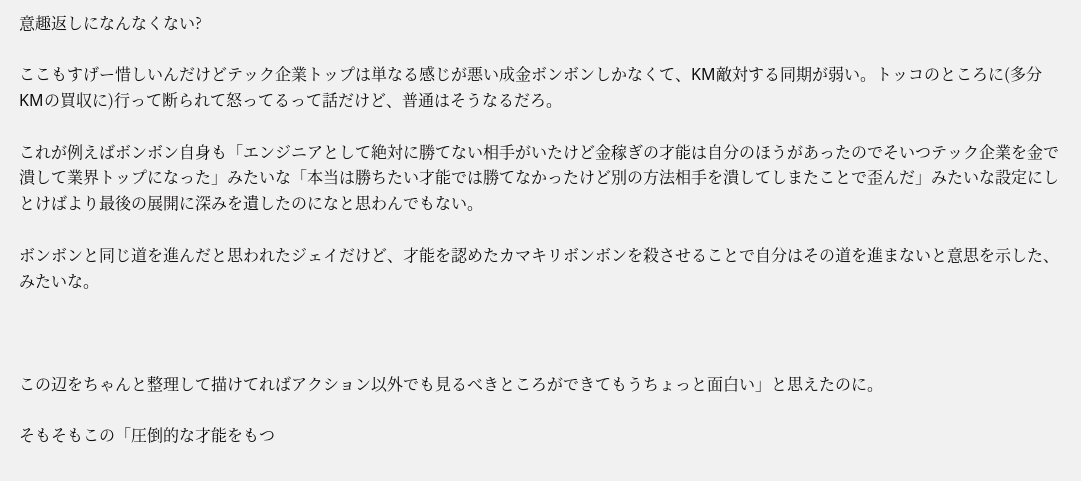意趣返しになんなくない?

ここもすげー惜しいんだけどテック企業トップは単なる感じが悪い成金ボンボンしかなくて、KM敵対する同期が弱い。トッコのところに(多分KMの買収に)行って断られて怒ってるって話だけど、普通はそうなるだろ。

これが例えばボンボン自身も「エンジニアとして絶対に勝てない相手がいたけど金稼ぎの才能は自分のほうがあったのでそいつテック企業を金で潰して業界トップになった」みたいな「本当は勝ちたい才能では勝てなかったけど別の方法相手を潰してしまたことで歪んだ」みたいな設定にしとけばより最後の展開に深みを遺したのになと思わんでもない。

ボンボンと同じ道を進んだと思われたジェイだけど、才能を認めたカマキリボンボンを殺させることで自分はその道を進まないと意思を示した、みたいな。



この辺をちゃんと整理して描けてればアクション以外でも見るべきところができてもうちょっと面白い」と思えたのに。

そもそもこの「圧倒的な才能をもつ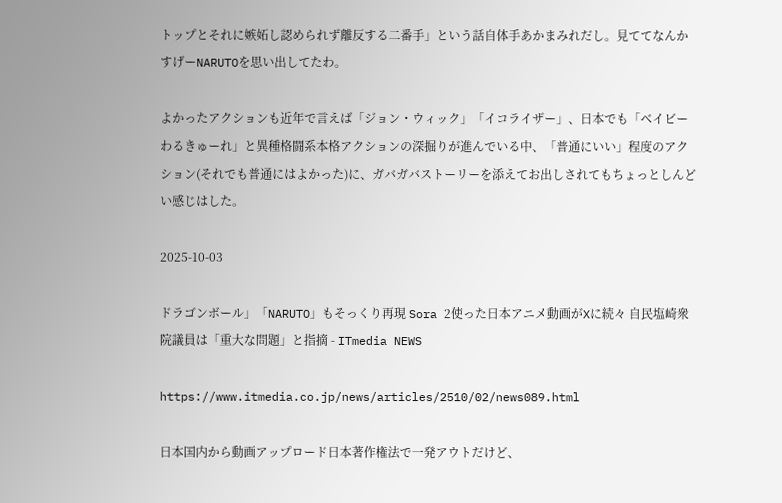トップとそれに嫉妬し認められず離反する二番手」という話自体手あかまみれだし。見ててなんかすげーNARUTOを思い出してたわ。

よかったアクションも近年で言えば「ジョン・ウィック」「イコライザー」、日本でも「ベイビーわるきゅーれ」と異種格闘系本格アクションの深掘りが進んでいる中、「普通にいい」程度のアクション(それでも普通にはよかった)に、ガバガバストーリーを添えてお出しされてもちょっとしんどい感じはした。

2025-10-03

ドラゴンボール」「NARUTO」もそっくり再現 Sora 2使った日本アニメ動画がXに続々 自民塩崎衆院議員は「重大な問題」と指摘 - ITmedia NEWS

https://www.itmedia.co.jp/news/articles/2510/02/news089.html

日本国内から動画アップロード日本著作権法で一発アウトだけど、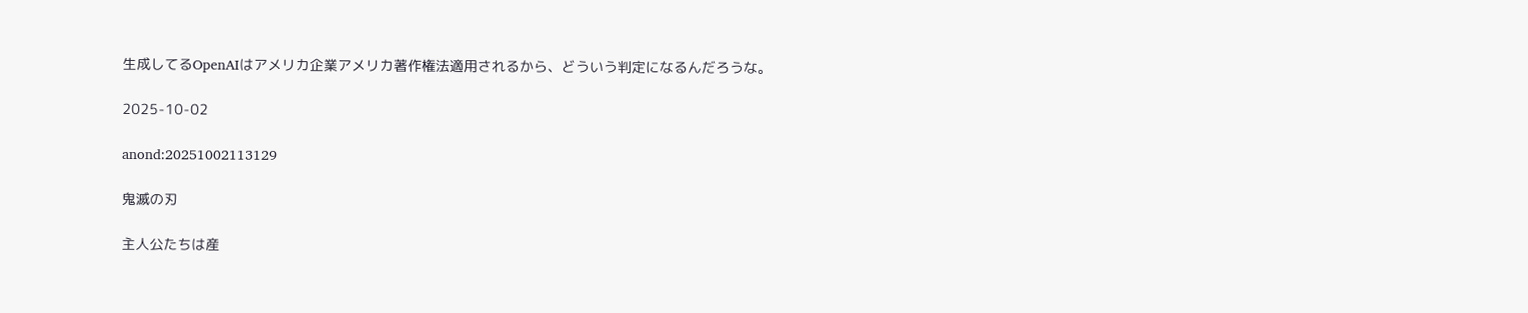生成してるOpenAIはアメリカ企業アメリカ著作権法適用されるから、どういう判定になるんだろうな。

2025-10-02

anond:20251002113129

鬼滅の刃

主人公たちは産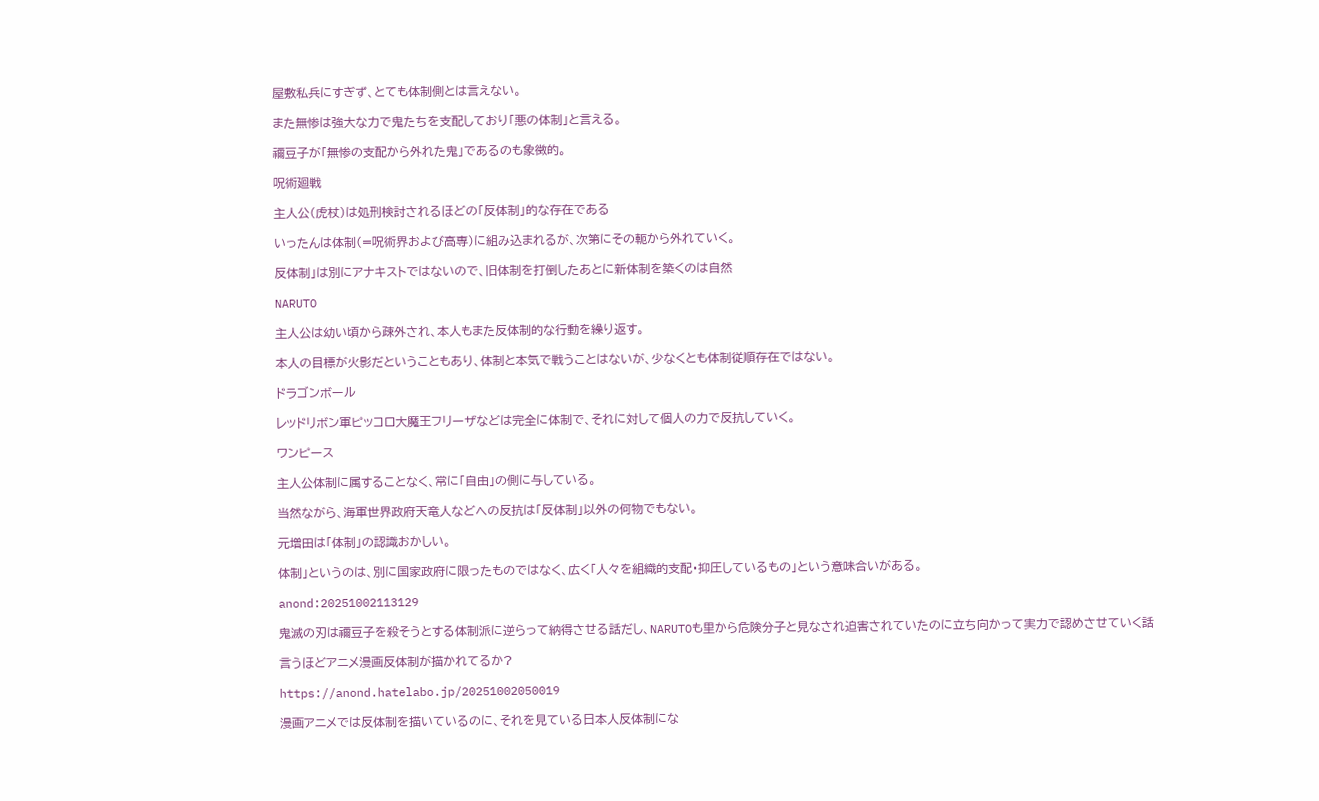屋敷私兵にすぎず、とても体制側とは言えない。

また無惨は強大な力で鬼たちを支配しており「悪の体制」と言える。

禰豆子が「無惨の支配から外れた鬼」であるのも象徴的。

呪術廻戦

主人公(虎杖)は処刑検討されるほどの「反体制」的な存在である

いったんは体制(=呪術界および高専)に組み込まれるが、次第にその軛から外れていく。

反体制」は別にアナキストではないので、旧体制を打倒したあとに新体制を築くのは自然

NARUTO

主人公は幼い頃から疎外され、本人もまた反体制的な行動を繰り返す。

本人の目標が火影だということもあり、体制と本気で戦うことはないが、少なくとも体制従順存在ではない。

ドラゴンボール

レッドリボン軍ピッコロ大魔王フリーザなどは完全に体制で、それに対して個人の力で反抗していく。

ワンピース

主人公体制に属することなく、常に「自由」の側に与している。

当然ながら、海軍世界政府天竜人などへの反抗は「反体制」以外の何物でもない。

元増田は「体制」の認識おかしい。

体制」というのは、別に国家政府に限ったものではなく、広く「人々を組織的支配・抑圧しているもの」という意味合いがある。

anond:20251002113129

鬼滅の刃は禰豆子を殺そうとする体制派に逆らって納得させる話だし、NARUTOも里から危険分子と見なされ迫害されていたのに立ち向かって実力で認めさせていく話

言うほどアニメ漫画反体制が描かれてるか?

https://anond.hatelabo.jp/20251002050019

漫画アニメでは反体制を描いているのに、それを見ている日本人反体制にな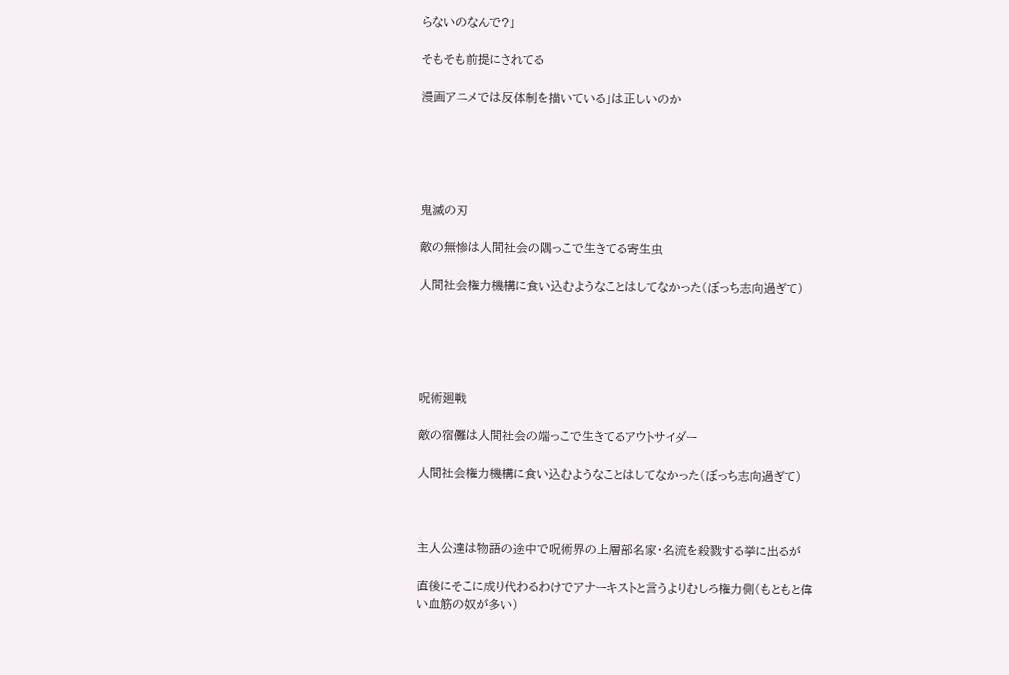らないのなんで?」

そもそも前提にされてる

漫画アニメでは反体制を描いている」は正しいのか





鬼滅の刃

敵の無惨は人間社会の隅っこで生きてる寄生虫

人間社会権力機構に食い込むようなことはしてなかった(ぼっち志向過ぎて)





呪術廻戦

敵の宿儺は人間社会の端っこで生きてるアウトサイダー

人間社会権力機構に食い込むようなことはしてなかった(ぼっち志向過ぎて)



主人公達は物語の途中で呪術界の上層部名家・名流を殺戮する挙に出るが

直後にそこに成り代わるわけでアナーキストと言うよりむしろ権力側(もともと偉い血筋の奴が多い)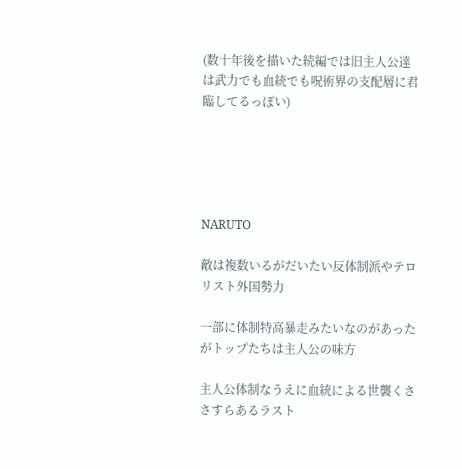(数十年後を描いた続編では旧主人公達は武力でも血統でも呪術界の支配層に君臨してるっぽい)





NARUTO

敵は複数いるがだいたい反体制派やテロリスト外国勢力

一部に体制特高暴走みたいなのがあったがトップたちは主人公の味方

主人公体制なうえに血統による世襲くささすらあるラスト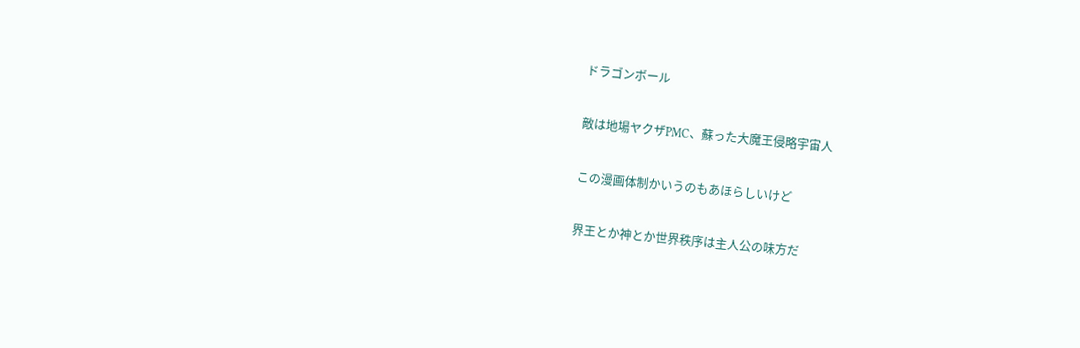ドラゴンボール

敵は地場ヤクザPMC、蘇った大魔王侵略宇宙人

この漫画体制かいうのもあほらしいけど

界王とか神とか世界秩序は主人公の味方だ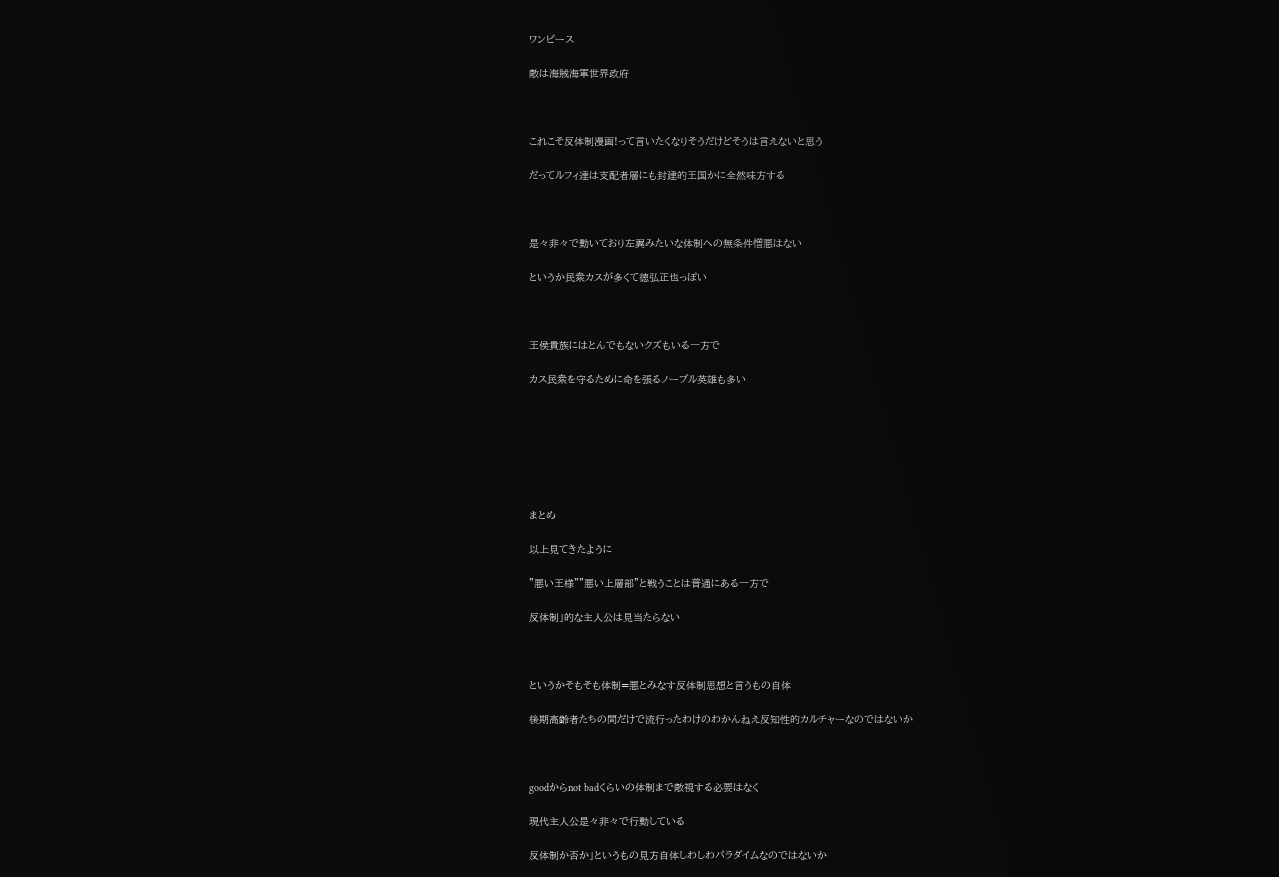ワンピース

敵は海賊海軍世界政府



これこそ反体制漫画!って言いたくなりそうだけどそうは言えないと思う

だってルフィ達は支配者層にも封建的王国かに全然味方する



是々非々で動いており左翼みたいな体制への無条件憎悪はない

というか民衆カスが多くて徳弘正也っぽい



王侯貴族にはとんでもないクズもいる一方で

カス民衆を守るために命を張るノーブル英雄も多い







まとめ

以上見てきたように

”悪い王様””悪い上層部”と戦うことは普通にある一方で

反体制」的な主人公は見当たらない



というかそもそも体制=悪とみなす反体制思想と言うもの自体

後期高齢者たちの間だけで流行ったわけのわかんねえ反知性的カルチャーなのではないか



goodからnot badくらいの体制まで敵視する必要はなく

現代主人公是々非々で行動している

反体制か否か」というもの見方自体しわしわパラダイムなのではないか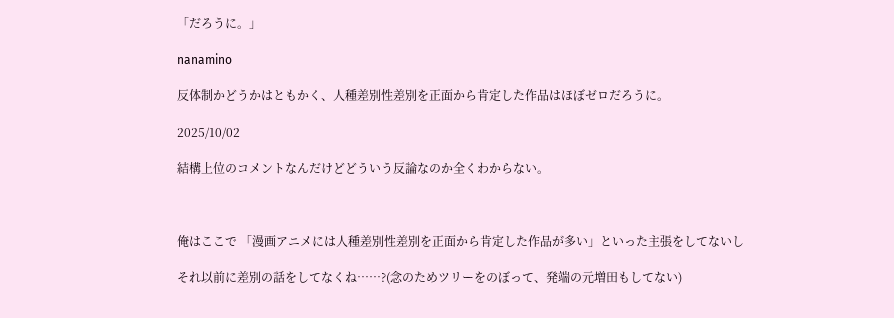「だろうに。」

nanamino

反体制かどうかはともかく、人種差別性差別を正面から肯定した作品はほぼゼロだろうに。

2025/10/02

結構上位のコメントなんだけどどういう反論なのか全くわからない。



俺はここで 「漫画アニメには人種差別性差別を正面から肯定した作品が多い」といった主張をしてないし

それ以前に差別の話をしてなくね……?(念のためツリーをのぼって、発端の元増田もしてない)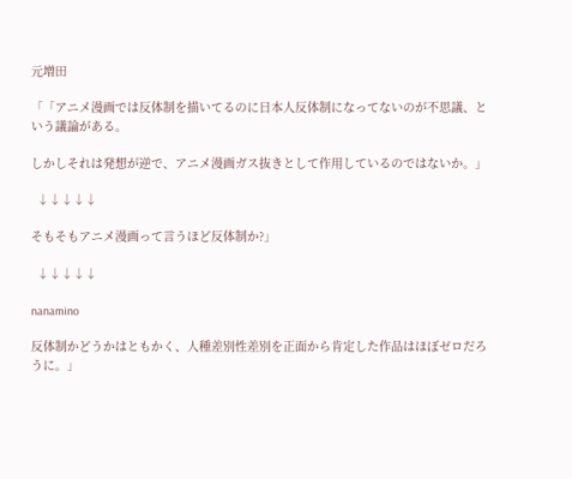元増田

「「アニメ漫画では反体制を描いてるのに日本人反体制になってないのが不思議、という議論がある。

しかしそれは発想が逆で、アニメ漫画ガス抜きとして作用しているのではないか。」

  ↓↓↓↓↓

そもそもアニメ漫画って言うほど反体制か?」

  ↓↓↓↓↓

nanamino

反体制かどうかはともかく、人種差別性差別を正面から肯定した作品はほぼゼロだろうに。」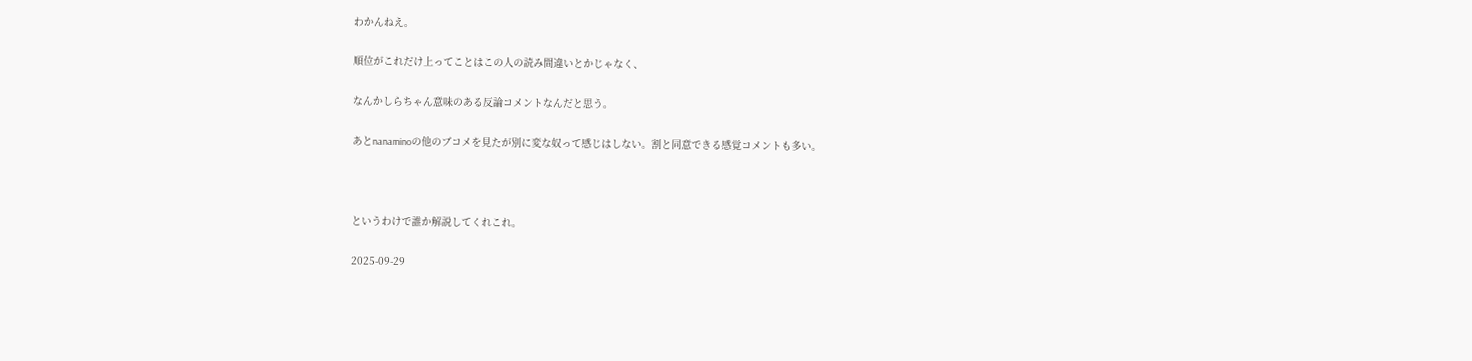わかんねえ。

順位がこれだけ上ってことはこの人の読み間違いとかじゃなく、

なんかしらちゃん意味のある反論コメントなんだと思う。

あとnanaminoの他のブコメを見たが別に変な奴って感じはしない。割と同意できる感覚コメントも多い。



というわけで誰か解説してくれこれ。

2025-09-29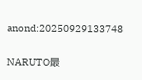anond:20250929133748

NARUTO最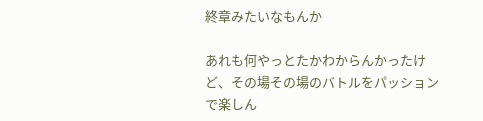終章みたいなもんか

あれも何やっとたかわからんかったけど、その場その場のバトルをパッションで楽しん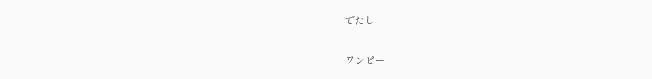でたし

ワンピー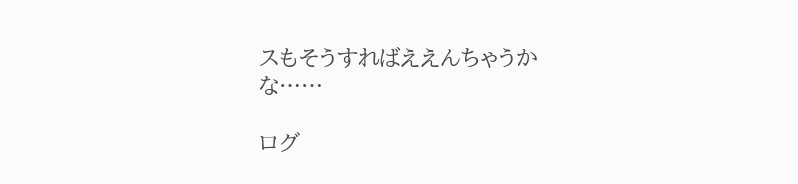スもそうすればええんちゃうかな……

ログ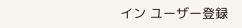イン ユーザー登録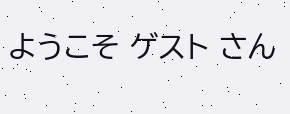ようこそ ゲスト さん